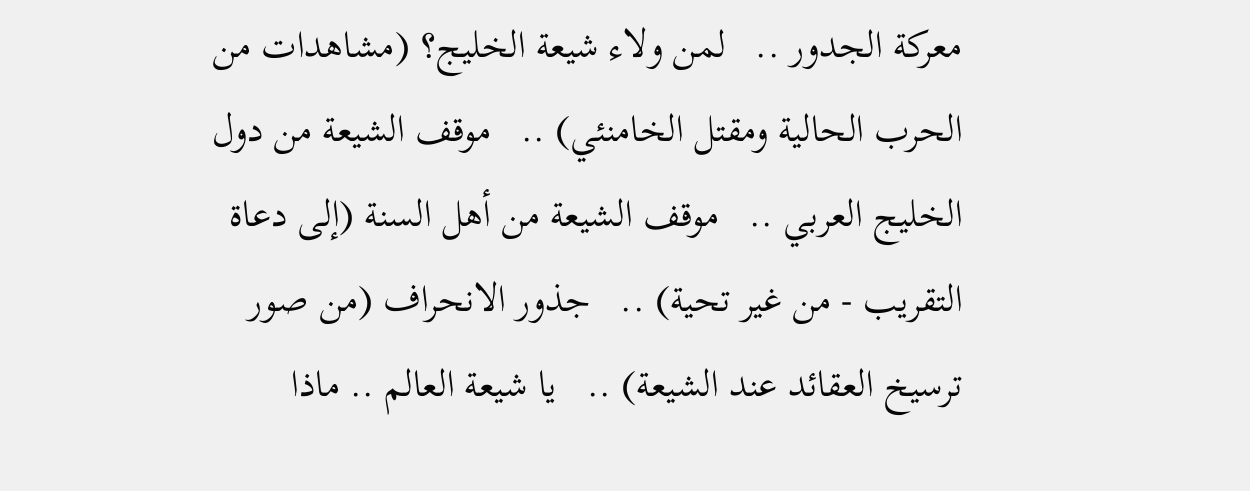معركة الجدور ..   لمن ولاء شيعة الخليج؟ (مشاهدات من الحرب الحالية ومقتل الخامنئي) ..   موقف الشيعة من دول الخليج العربي ..   موقف الشيعة من أهل السنة (إلى دعاة التقريب - من غير تحية) ..   جذور الانحراف (من صور ترسيخ العقائد عند الشيعة) ..   يا شيعة العالم .. ماذا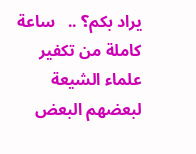يراد بكم؟ ..   ساعة كاملة من تكفير علماء الشيعة لبعضهم البعض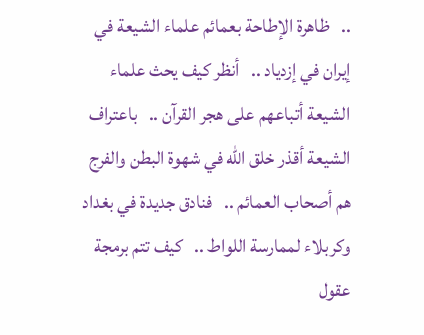..   ظاهرة الإطاحة بعمائم علماء الشيعة في إيران في إزدياد ..   أنظر كيف يحث علماء الشيعة أتباعهم على هجر القرآن ..   باعتراف الشيعة أقذر خلق الله في شهوة البطن والفرج هم أصحاب العمائم ..   فنادق جديدة في بغداد وكربلاء لممارسة اللواط ..   كيف تتم برمجة عقول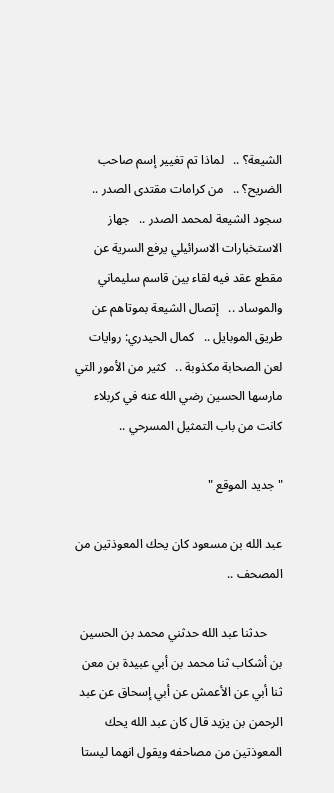الشيعة؟ ..   لماذا تم تغيير إسم صاحب الضريح؟ ..   من كرامات مقتدى الصدر ..   سجود الشيعة لمحمد الصدر ..   جهاز الاستخبارات الاسرائيلي يرفع السرية عن مقطع عقد فيه لقاء بين قاسم سليماني والموساد ..   إتصال الشيعة بموتاهم عن طريق الموبايل ..   كمال الحيدري: روايات لعن الصحابة مكذوبة ..   كثير من الأمور التي مارسها الحسين رضي الله عنه في كربلاء كانت من باب التمثيل المسرحي ..

" جديد الموقع "

عبد الله بن مسعود كان يحك المعوذتين من المصحف ..

     حدثنا عبد الله حدثني محمد بن الحسين بن أشكاب ثنا محمد بن أبي عبيدة بن معن ثنا أبي عن الأعمش عن أبي إسحاق عن عبد الرحمن بن يزيد قال كان عبد الله يحك المعوذتين من مصاحفه ويقول انهما ليستا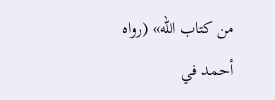من كتاب الله» (رواه أحمد في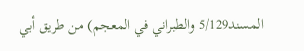المسند5/129 والطبراني في المعجم) من طريق أبي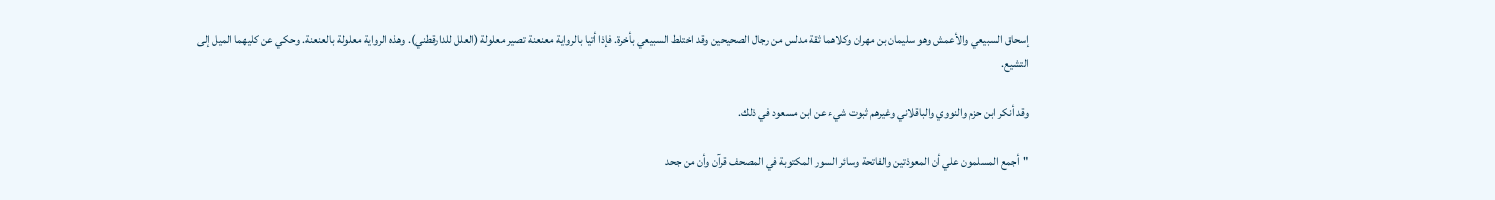إسحاق السبيعي والأعمش وهو سليمان بن مهران وكلاهما ثقة مدلس من رجال الصحيحين وقد اختلط السبيعي بأخرة. فإذا أتيا بالرواية معنعنة تصير معلولة (العلل للدارقطني). وهذه الرواية معلولة بالعنعنة. وحكي عن كليهما الميل إلى التشيع.

وقد أنكر ابن حزم والنووي والباقلاني وغيرهم ثبوت شيء عن ابن مسعود في ذلك.

"أجمع المسلمون علي أن المعوذتين والفاتحة وسائر السور المكتوبة في المصحف قرآن وأن من جحد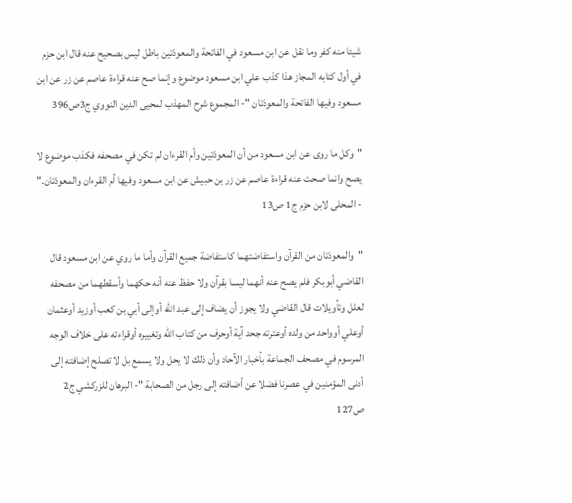شيئا منه كفر وما نقل عن ابن مسعود في الفاتحة والمعوذتين باطل ليس بصحيح عنه قال ابن حزم في أول كتابه المجاز هذا كذب علي ابن مسعود موضوع وإنما صح عنه قراءة عاصم عن زر عن ابن مسعود وفيها الفاتحة والمعوذتان "- المجموع شرح المهذب لمحيى الدين النووي ج3ص396

"وكل ما روى عن ابن مسعود من أن المعوذتين وأم القرءان لم تكن في مصحفه فكذب موضوع لا يصح وانما صحت عنه قراءة عاصم عن زر بن حبيش عن ابن مسعود وفيها أم القرءان والمعوذتان." - المحلى لابن حزم ج1 ص13

"والمعوذتان من القرآن واستفاضتهما كاستفاضة جميع القرآن وأما ما روي عن ابن مسعود قال القاضي أبوبكر فلم يصح عنه أنهما ليسا بقرآن ولا حفظ عنه أنه حكهما وأسقطهما من مصحفه لعلل وتأويلات قال القاضي ولا يجوز أن يضاف إلى عبد الله أوإلى أبي بن كعب أوزيد أوعثمان أوعلي أوواحد من ولده أوعترته جحد آية أوحرف من كتاب الله وتغييره أوقراءته على خلاف الوجه المرسوم في مصحف الجماعة بأخبار الآحاد وأن ذلك لا يحل ولا يسمع بل لا تصلح إضافته إلى أدنى المؤمنين في عصرنا فضلا عن أضافته إلى رجل من الصحابة "- البرهان للزركشي ج2 ص127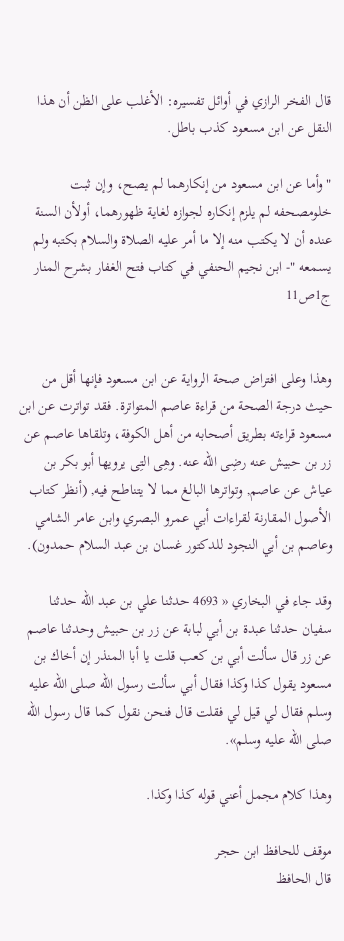قال الفخر الرازي في أوائل تفسيره: الأغلب على الظن أن هذا النقل عن ابن مسعود كذب باطل.

"وأما عن ابن مسعود من إنكارهما لم يصح، وإن ثبت خلومصحفه لم يلزم إنكاره لجوازه لغاية ظهورهما، أولأن السنة عنده أن لا يكتب منه إلا ما أمر عليه الصلاة والسلام بكتبه ولم يسمعه "- ابن نجيم الحنفي في كتاب فتح الغفار بشرح المنار ج1ص11


وهذا وعلى افتراض صحة الرواية عن ابن مسعود فإنها أقل من حيث درجة الصحة من قراءة عاصم المتواترة. فقد تواترت عن ابن مسعود قراءته بطريق أصحابه من أهل الكوفة، وتلقاها عاصم عن زر بن حبيش عنه رضِى الله عنه. وهِى التِى يرويها أبو بكر بن عياش عن عاصم, وتواترها البالغ مما لا يتناطح فيه, (أنظر كتاب الأصول المقارنة لقراءات أبي عمرو البصري وابن عامر الشامي وعاصم بن أبي النجود للدكتور غسان بن عبد السلام حمدون).

وقد جاء في البخاري « 4693 حدثنا علي بن عبد الله حدثنا سفيان حدثنا عبدة بن أبي لبابة عن زر بن حبيش وحدثنا عاصم عن زر قال سألت أبي بن كعب قلت يا أبا المنذر إن أخاك بن مسعود يقول كذا وكذا فقال أبي سألت رسول الله صلى الله عليه وسلم فقال لي قيل لي فقلت قال فنحن نقول كما قال رسول الله صلى الله عليه وسلم».

وهذا كلام مجمل أعني قوله كذا وكذا.

موقف للحافظ ابن حجر
قال الحافظ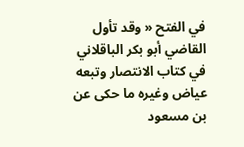في الفتح « وقد تأول القاضي أبو بكر الباقلاني في كتاب الانتصار وتبعه عياض وغيره ما حكى عن بن مسعود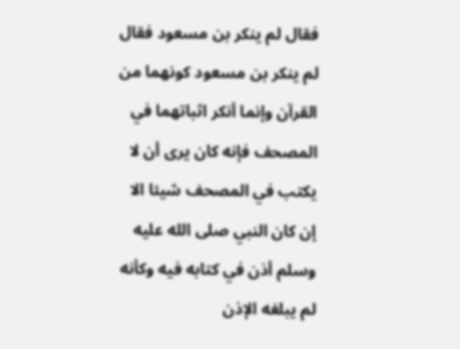فقال لم ينكر بن مسعود فقال لم ينكر بن مسعود كونهما من القرآن وإنما أنكر اثباتهما في المصحف فإنه كان يرى أن لا يكتب في المصحف شيئا الا إن كان النبي صلى الله عليه وسلم أذن في كتابه فيه وكأنه لم يبلغه الإذن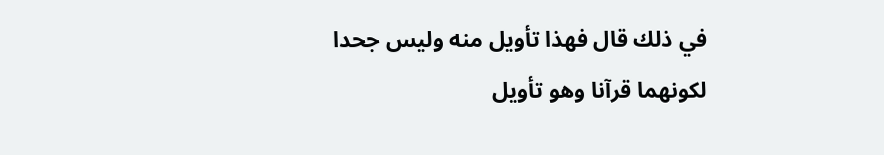في ذلك قال فهذا تأويل منه وليس جحدا لكونهما قرآنا وهو تأويل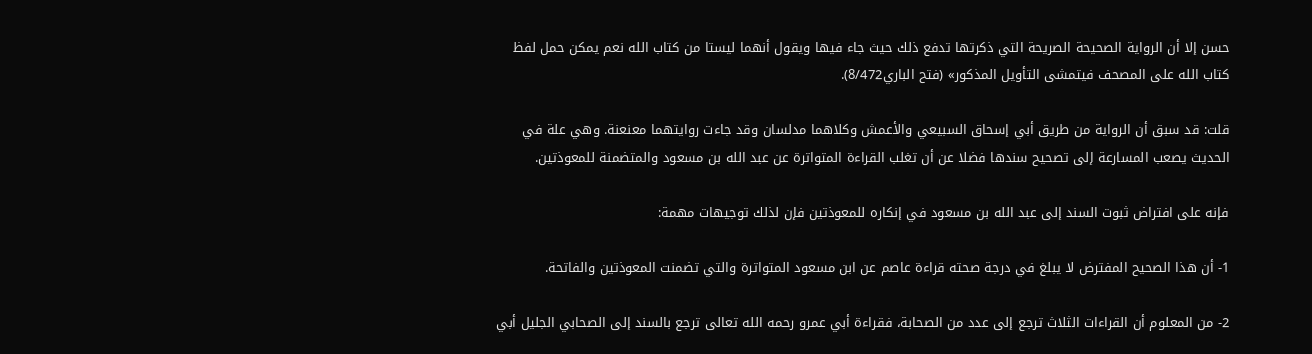حسن إلا أن الرواية الصحيحة الصريحة التي ذكرتها تدفع ذلك حيث جاء فيها ويقول أنهما ليستا من كتاب الله نعم يمكن حمل لفظ كتاب الله على المصحف فيتمشى التأويل المذكور» (فتح الباري8/472).

قلت: قد سبق أن الرواية من طريق أبي إسحاق السبيعي والأعمش وكلاهما مدلسان وقد جاءت روايتهما معنعنة. وهي علة في الحديث يصعب المسارعة إلى تصحيح سندها فضلا عن أن تغلب القراءة المتواترة عن عبد الله بن مسعود والمتضمنة للمعوذتين.

فإنه على افتراض ثبوت السند إلى عبد الله بن مسعود في إنكاره للمعوذتين فإن لذلك توجيهات مهمة:

1- أن هذا الصحيح المفترض لا يبلغ في درجة صحته قراءة عاصم عن ابن مسعود المتواترة والتي تضمنت المعوذتين والفاتحة.

2- من المعلوم أن القراءات الثلاث ترجع إلى عدد من الصحابة، فقراءة أبي عمرو رحمه الله تعالى ترجع بالسند إلى الصحابي الجليل أبي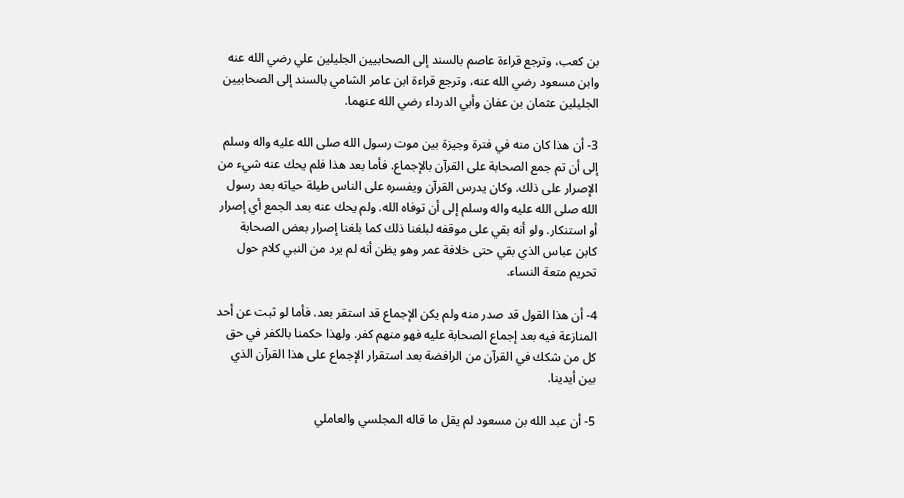بن كعب، وترجع قراءة عاصم بالسند إلى الصحابيين الجليلين علي رضي الله عنه وابن مسعود رضي الله عنه، وترجع قراءة ابن عامر الشامي بالسند إلى الصحابيين الجليلين عثمان بن عفان وأبي الدرداء رضي الله عنهما.

3- أن هذا كان منه في فترة وجيزة بين موت رسول الله صلى الله عليه واله وسلم إلى أن تم جمع الصحابة على القرآن بالإجماع. فأما بعد هذا فلم يحك عنه شيء من الإصرار على ذلك. وكان يدرس القرآن ويفسره على الناس طيلة حياته بعد رسول الله صلى الله عليه واله وسلم إلى أن توفاه الله. ولم يحك عنه بعد الجمع أي إصرار أو استنكار. ولو أنه بقي على موقفه لبلغنا ذلك كما بلغنا إصرار بعض الصحابة كابن عباس الذي بقي حتى خلافة عمر وهو يظن أنه لم يرد من النبي كلام حول تحريم متعة النساء.

4- أن هذا القول قد صدر منه ولم يكن الإجماع قد استقر بعد. فأما لو ثبت عن أحد المنازعة فيه بعد إجماع الصحابة عليه فهو منهم كفر. ولهذا حكمنا بالكفر في حق كل من شكك في القرآن من الرافضة بعد استقرار الإجماع على هذا القرآن الذي بين أيدينا.

5- أن عبد الله بن مسعود لم يقل ما قاله المجلسي والعاملي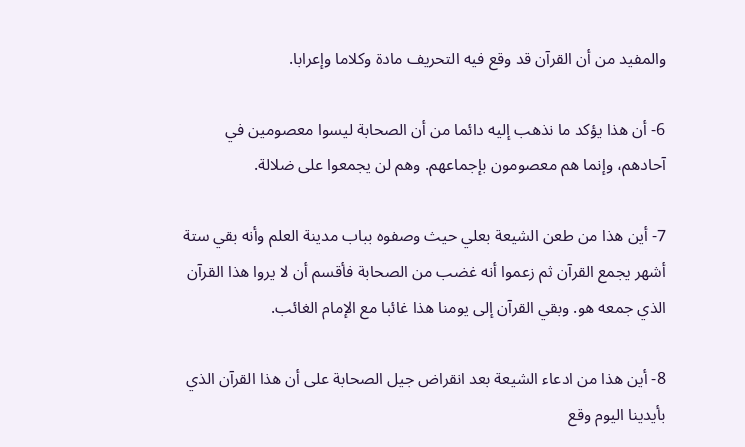والمفيد من أن القرآن قد وقع فيه التحريف مادة وكلاما وإعرابا.

6- أن هذا يؤكد ما نذهب إليه دائما من أن الصحابة ليسوا معصومين في آحادهم، وإنما هم معصومون بإجماعهم. وهم لن يجمعوا على ضلالة.

7- أين هذا من طعن الشيعة بعلي حيث وصفوه بباب مدينة العلم وأنه بقي ستة أشهر يجمع القرآن ثم زعموا أنه غضب من الصحابة فأقسم أن لا يروا هذا القرآن الذي جمعه هو. وبقي القرآن إلى يومنا هذا غائبا مع الإمام الغائب.

8- أين هذا من ادعاء الشيعة بعد انقراض جيل الصحابة على أن هذا القرآن الذي بأيدينا اليوم وقع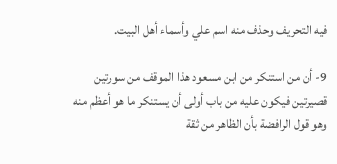فيه التحريف وحذف منه اسم علي وأسماء أهل البيت.

9- أن من استنكر من ابن مسعود هذا الموقف من سورتين قصيرتين فيكون عليه من باب أولى أن يستنكر ما هو أعظم منه وهو قول الرافضة بأن الظاهر من ثقة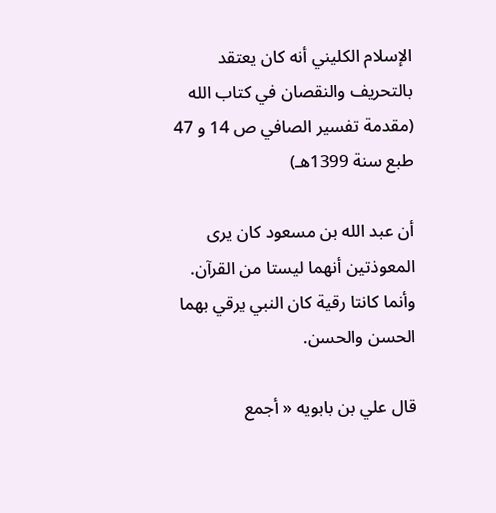الإسلام الكليني أنه كان يعتقد بالتحريف والنقصان في كتاب الله (مقدمة تفسير الصافي ص 14 و 47 طبع سنة 1399هـ)

أن عبد الله بن مسعود كان يرى المعوذتين أنهما ليستا من القرآن. وأنما كانتا رقية كان النبي يرقي بهما الحسن والحسن.

قال علي بن بابويه « أجمع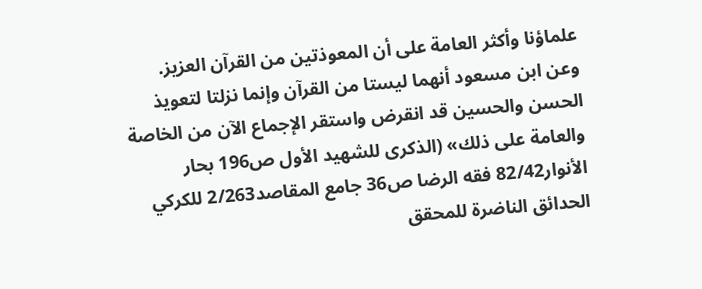علماؤنا وأكثر العامة على أن المعوذتين من القرآن العزيز.
وعن ابن مسعود أنهما ليستا من القرآن وإنما نزلتا لتعويذ الحسن والحسين قد انقرض واستقر الإجماع الآن من الخاصة والعامة على ذلك» (الذكرى للشهيد الأول ص196 بحار الأنوار82/42 فقه الرضا ص36 جامع المقاصد2/263 للكركي الحدائق الناضرة للمحقق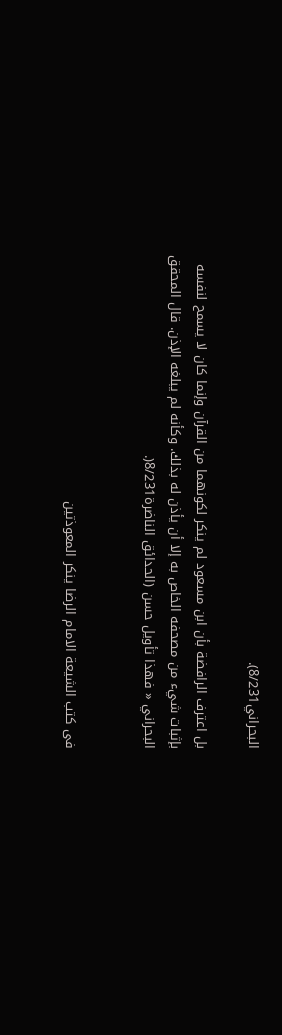البحراني8/231).

بل اعترف الرافضة بأن ابن مسعود لم ينكر لكونهما من القرآن وإنما كان لا يسمح لنفسه بإثبات شيء من مصحفه الخاص به إلا أن يأذن له بذلك. وكأنه لم يبلغه الإذن. قال المحقق البحراني « فهذا تأويل حسن (الحدائق الناضرة8/231(.


فى كتب الشيعة الامام الرضا ينكر المعوذتين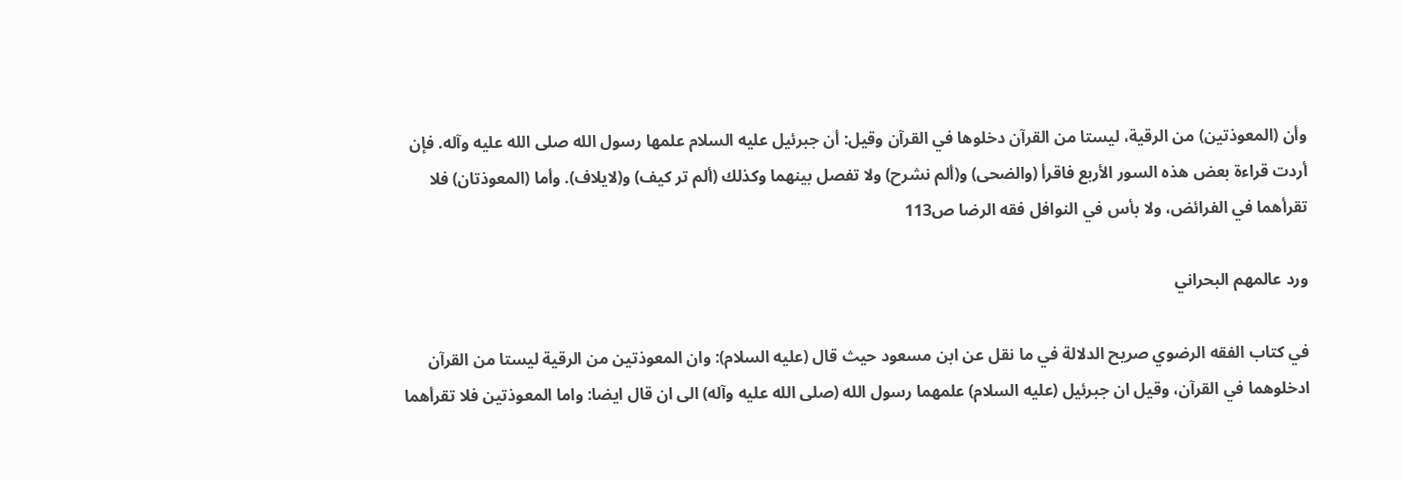وأن (المعوذتين) من الرقية، ليستا من القرآن دخلوها في القرآن وقيل: أن جبرئيل عليه السلام علمها رسول الله صلى الله عليه وآله. فإن أردت قراءة بعض هذه السور الأربع فاقرأ (والضحى) و(ألم نشرح) ولا تفصل بينهما وكذلك (ألم تر كيف) و(لايلاف). وأما (المعوذتان) فلا تقرأهما في الفرائض، ولا بأس في النوافل فقه الرضا ص113

ورد عالمهم البحراني

في كتاب الفقه الرضوي صريح الدلالة في ما نقل عن ابن مسعود حيث قال (عليه السلام): وان المعوذتين من الرقية ليستا من القرآن ادخلوهما في القرآن، وقيل ان جبرئيل (عليه السلام) علمهما رسول الله (صلى الله عليه وآله) الى ان قال ايضا: واما المعوذتين فلا تقرأهما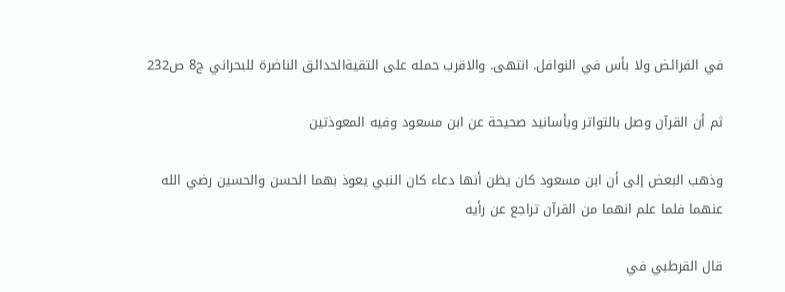في الفرائض ولا بأس في النوافل. انتهى. والاقرب حمله على التقيةالحدائق الناضرة للبحراني ج8 ص232

ثم أن القرآن وصل بالتواتر وبأسانيد صحيحة عن ابن مسعود وفيه المعوذتين

وذهب البعض إلى أن ابن مسعود كان يظن أنها دعاء كان النبي يعوذ بهما الحسن والحسين رضي الله عنهما فلما علم انهما من القرآن تراجع عن رأيه

قال القرطبي في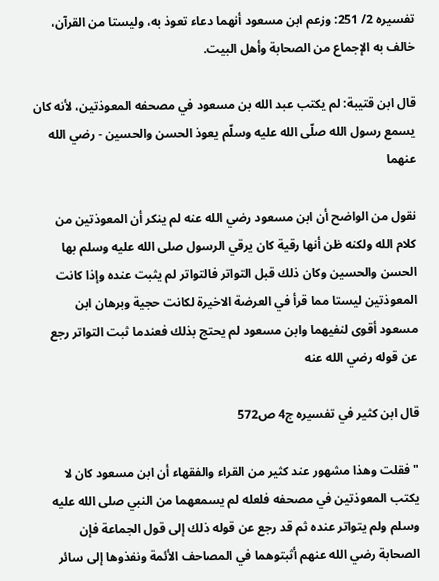تفسيره 2/ 251: وزعم ابن مسعود أنهما دعاء تعوذ به، وليستا من القرآن، خالف به الإجماع من الصحابة وأهل البيت.

قال ابن قتيبة: لم يكتب عبد الله بن مسعود في مصحفه المعوذتين، لأنه كان يسمع رسول الله صلّى الله عليه وسلّم يعوذ الحسن والحسين - رضي الله عنهما

نقول من الواضح أن ابن مسعود رضي الله عنه لم ينكر أن المعوذتين من كلام الله ولكنه ظن أنها رقية كان يرقي الرسول صلى الله عليه وسلم بها الحسن والحسين وكان ذلك قبل التواتر فالتواتر لم يثبت عنده وإذا كانت المعوذتين ليستا مما قرأ في العرضة الاخيرة لكانت حجية وبرهان ابن مسعود أقوى لنفيهما وابن مسعود لم يحتج بذلك فعندما ثبت التواتر رجع عن قوله رضي الله عنه

قال ابن كثير في تفسيره ج4 ص572

"فقلت وهذا مشهور عند كثير من القراء والفقهاء أن ابن مسعود كان لا يكتب المعوذتين في مصحفه فلعله لم يسمعهما من النبي صلى الله عليه وسلم ولم يتواتر عنده ثم قد رجع عن قوله ذلك إلى قول الجماعة فإن الصحابة رضي الله عنهم أثبتوهما في المصاحف الأئمة ونفذوها إلى سائر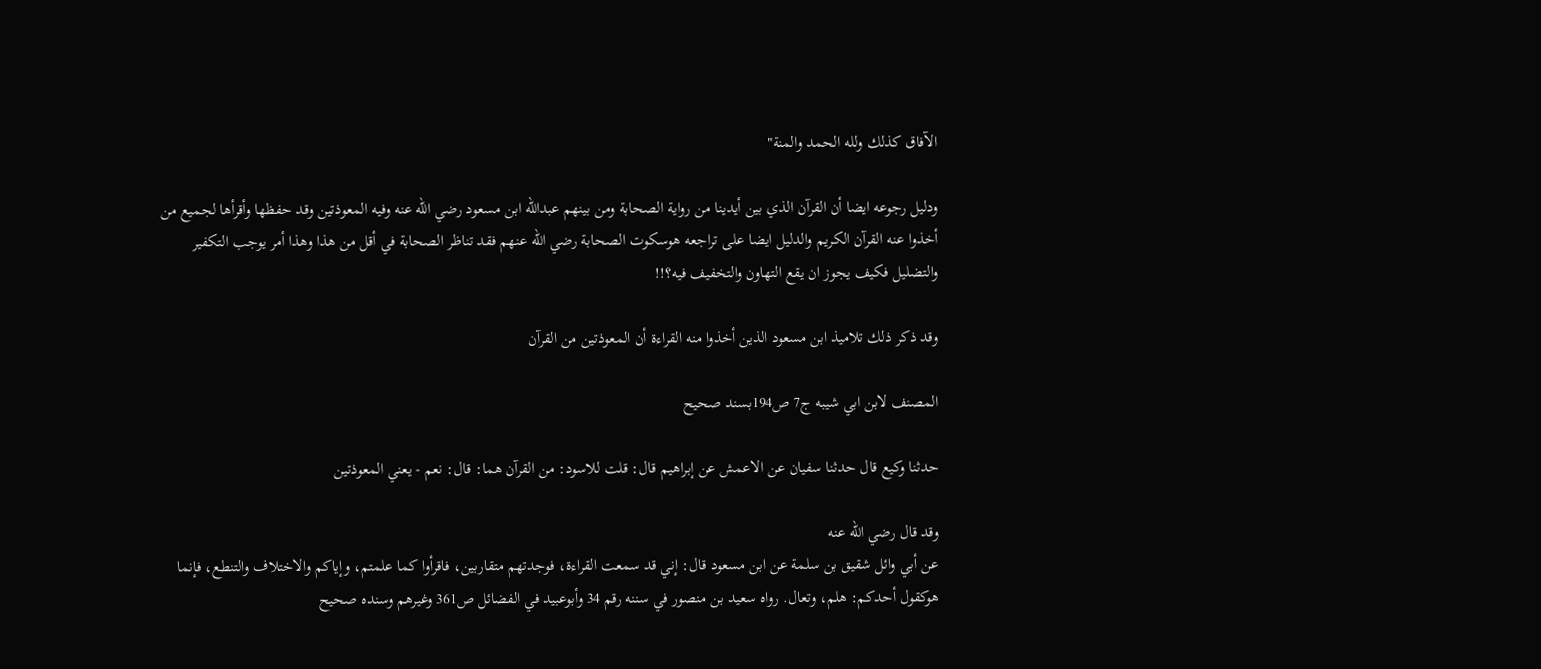الآفاق كذلك ولله الحمد والمنة"

ودليل رجوعه ايضا أن القرآن الذي بين أيدينا من رواية الصحابة ومن بينهم عبدالله ابن مسعود رضي الله عنه وفيه المعوذتين وقد حفظها وأقرأها لجميع من أخذوا عنه القرآن الكريم والدليل ايضا على تراجعه هوسكوت الصحابة رضي الله عنهم فقد تناظر الصحابة في أقل من هذا وهذا أمر يوجب التكفير والتضليل فكيف يجوز ان يقع التهاون والتخفيف فيه؟!!

وقد ذكر ذلك تلاميذ ابن مسعود الذين أخذوا منه القراءة أن المعوذتين من القرآن

المصنف لابن ابي شيبه ج7 ص194بسند صحيح

حدثنا وكيع قال حدثنا سفيان عن الاعمش عن إبراهيم قال: قلت للاسود: من القرآن هما: قال: نعم - يعني المعوذتين

وقد قال رضي الله عنه
عن أبي وائل شقيق بن سلمة عن ابن مسعود قال: إني قد سمعت القراءة، فوجدتهم متقاربين، فاقرأوا كما علمتم، وإياكم والاختلاف والتنطع، فإنما هوكقول أحدكم: هلم، وتعال. رواه سعيد بن منصور في سننه رقم 34 وأبوعبيد في الفضائل ص361 وغيرهم وسنده صحيح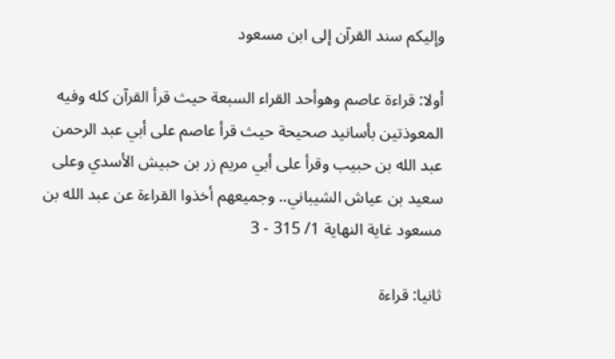وإليكم سند القرآن إلى ابن مسعود

أولا: قراءة عاصم وهوأحد القراء السبعة حيث قرأ القرآن كله وفيه المعوذتين بأسانيد صحيحة حيث قرأ عاصم على أبي عبد الرحمن عبد الله بن حبيب وقرأ على أبي مريم زر بن حبيش الأسدي وعلى سعيد بن عياش الشيباني.. وجميعهم أخذوا القراءة عن عبد الله بن مسعود غاية النهاية 1/ 315 - 3

ثانيا: قراءة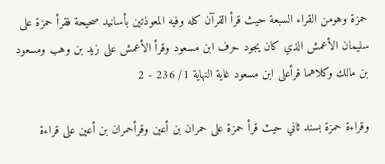حمزة وهومن القراء السبعة حيث قرأ القرآن كله وفيه المعوذتين بأسانيد صحيحة فقرأ حمزة على سليمان الأعمش الذي كان يجود حرف ابن مسعود وقرأ الأعمش على زيد بن وهب ومسعود بن مالك وكلاهما قرأعلى ابن مسعود غاية النهاية 1/ 236 - 2

وقراءة حمزة بسند ثاني حيث قرأ حمزة على حمران بن أعين وقرأحمران بن أعين على قراءة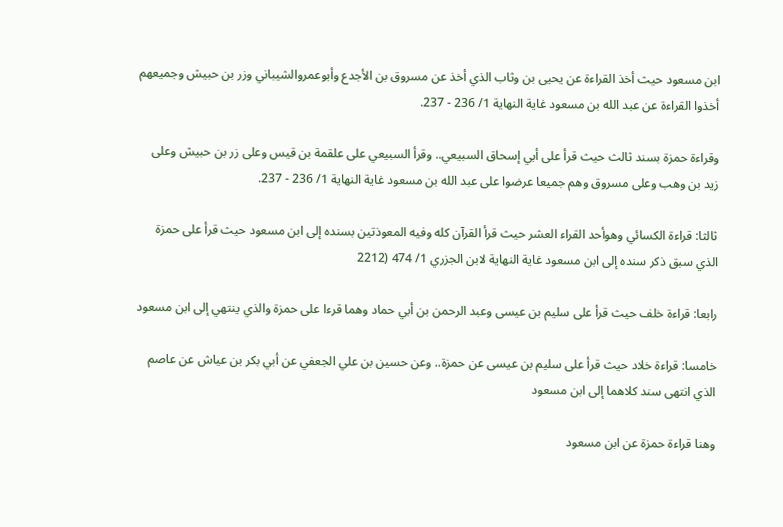ابن مسعود حيث أخذ القراءة عن يحيى بن وثاب الذي أخذ عن مسروق بن الأجدع وأبوعمروالشيباني وزر بن حبيش وجميعهم أخذوا القراءة عن عبد الله بن مسعود غاية النهاية 1/ 236 - 237.

وقراءة حمزة بسند ثالث حيث قرأ على أبي إسحاق السبيعي.. وقرأ السبيعي على علقمة بن قيس وعلى زر بن حبيش وعلى زيد بن وهب وعلى مسروق وهم جميعا عرضوا على عبد الله بن مسعود غاية النهاية 1/ 236 - 237.

ثالثا: قراءة الكسائي وهوأحد القراء العشر حيث قرأ القرآن كله وفيه المعوذتين بسنده إلى ابن مسعود حيث قرأ على حمزة الذي سبق ذكر سنده إلى ابن مسعود غاية النهاية لابن الجزري 1/ 474 (2212

رابعا: قراءة خلف حيث قرأ على سليم بن عيسى وعبد الرحمن بن أبي حماد وهما قرءا على حمزة والذي ينتهي إلى ابن مسعود

خامسا: قراءة خلاد حيث قرأ على سليم بن عيسى عن حمزة.. وعن حسين بن علي الجعفي عن أبي بكر بن عياش عن عاصم الذي انتهى سند كلاهما إلى ابن مسعود

وهنا قراءة حمزة عن ابن مسعود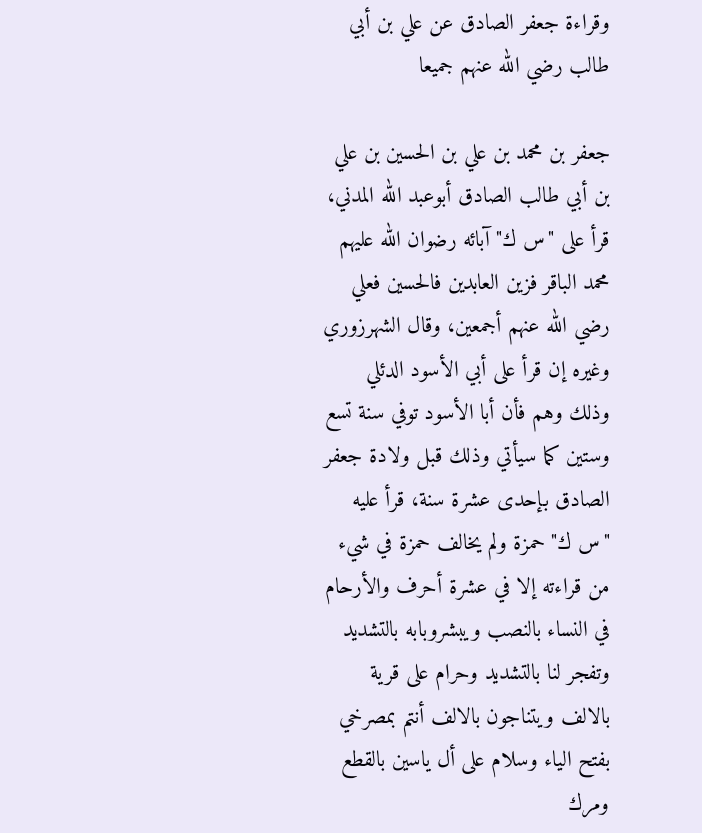وقراءة جعفر الصادق عن علي بن أبي طالب رضي الله عنهم جميعا

جعفر بن محمد بن علي بن الحسين بن علي بن أبي طالب الصادق أبوعبد الله المدني، قرأ على "س ك" آبائه رضوان الله عليهم محمد الباقر فزين العابدين فالحسين فعلي رضي الله عنهم أجمعين، وقال الشهرزوري وغيره إن قرأ على أبي الأسود الدئلي وذلك وهم فأن أبا الأسود توفي سنة تسع وستين كما سيأتي وذلك قبل ولادة جعفر الصادق بإحدى عشرة سنة، قرأ عليه "س ك" حمزة ولم يخالف حمزة في شيء من قراءته إلا في عشرة أحرف والأرحام في النساء بالنصب ويبشروبابه بالتشديد وتفجر لنا بالتشديد وحرام على قرية بالالف ويتناجون بالالف أنتم بمصرخي بفتح الياء وسلام على أل ياسين بالقطع ومرك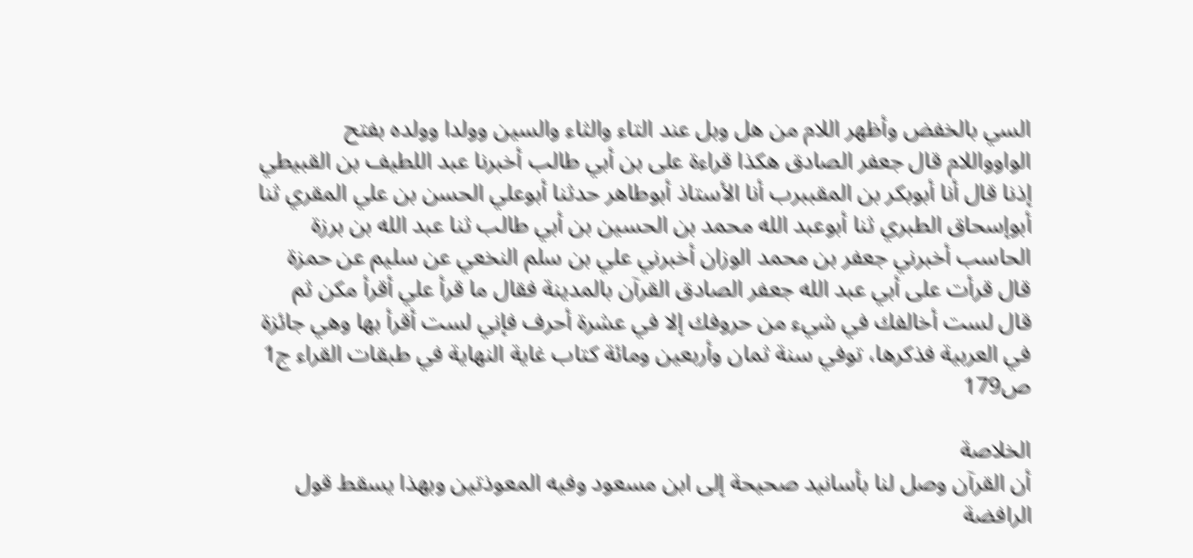السي بالخفض وأظهر اللام من هل وبل عند التاء والثاء والسين وولدا وولده بفتح الواوواللام قال جعفر الصادق هكذا قراءة على بن أبي طالب أخبرنا عبد اللطيف بن القبيطي إذنا قال أنا أبوبكر بن المقببرب أنا الأستاذ أبوطاهر حدثنا أبوعلي الحسن بن علي المقري ثنا أبوإسحاق الطبري ثنا أبوعبد الله محمد بن الحسين بن أبي طالب ثنا عبد الله بن برزة الحاسب أخبرني جعفر بن محمد الوزان أخبرني علي بن سلم النخعي عن سليم عن حمزة قال قرأت على أبي عبد الله جعفر الصادق القرآن بالمدينة فقال ما قرأ علي أقرأ مكن ثم قال لست أخالفك في شيء من حروفك إلا في عشرة أحرف فإني لست أقرأ بها وهي جائزة في العربية فذكرها، توفي سنة ثمان وأربعين ومائة كتاب غاية النهاية في طبقات القراء ج1 ص179

الخلاصة
أن القرآن وصل لنا بأسانيد صحيحة إلى ابن مسعود وفيه المعوذتين وبهذا يسقط قول الرافضة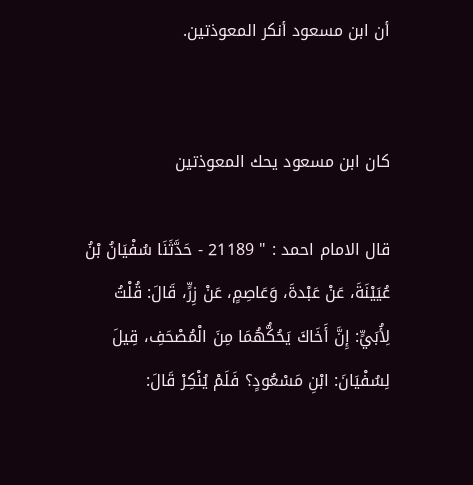أن ابن مسعود أنكر المعوذتين.


كان ابن مسعود يحك المعوذتين

قال الامام احمد : " 21189 - حَدَّثَنَا سُفْيَانُ بْنُ عُيَيْنَةَ، عَنْ عَبْدةَ، وَعَاصِمٍ، عَنْ زِرٍّ، قَالَ: قُلْتُ لِأُبَيٍّ: إِنَّ أَخَاكَ يَحُكُّهُمَا مِنَ الْمُصْحَفِ، قِيلَ لِسُفْيَانَ: ابْنِ مَسْعُودٍ؟ فَلَمْ يُنْكِرْ قَالَ: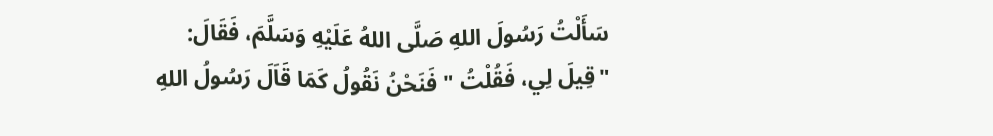سَأَلْتُ رَسُولَ اللهِ صَلَّى اللهُ عَلَيْهِ وَسَلَّمَ، فَقَالَ: "قِيلَ لِي، فَقُلْتُ " فَنَحْنُ نَقُولُ كَمَا قَاَلَ رَسُولُ اللهِ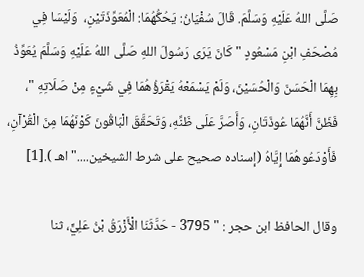صَلَّى اللهُ عَلَيْهِ وَسَلَّمَ. قَالَ سُفْيَانُ: يَحُكُّهُمَا: الْمُعَوِّذَتَيْنِ،  وَلَيْسَا فِي مُصْحَفِ ابْنِ مَسْعُودٍ " كَانَ يَرَى رَسُولَ اللهِ صَلَّى اللهُ عَلَيْهِ وَسَلَّمَ يُعَوِّذُ بِهِمَا الْحَسَنَ وَالْحُسَيْنَ، وَلَمْ يَسْمَعْهُ يَقْرَؤُهُمَا فِي شَيْءٍ مِنْ صَلَاتِهِ "، فَظَنَّ أَنَّهُمَا عُوذَتَانِ، وَأَصَرَّ عَلَى ظَنِّهِ، وَتَحَقَّقَ الْبَاقُونَ كَوْنَهُمَا مِنَ الْقُرْآنِ، فَأَوْدَعُوهُمَا إِيَّاهُ (إسناده صحيح على شرط الشيخين...." اهـ ).[1]

وقال الحافظ ابن حجر : " 3795 - حَدَّثَنَا الْأَزْرَقُ بْنُ عَلِيٍّ، ثنا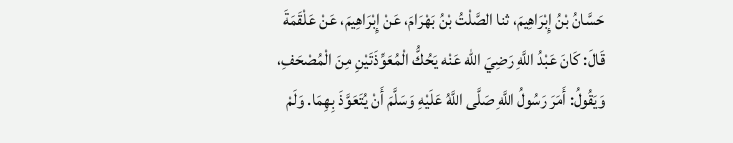حَسَّانُ بْنُ إِبْرَاهِيمَ، ثنا الصَّلْتُ بْنُ بَهْرَامَ، عَنْ إِبْرَاهِيمَ، عَنْ عَلْقَمَةَ قَالَ: كَانَ عَبْدُ اللَّهِ رَضِيَ الله عَنْه يَحُكُّ الْمُعَوِّذَتَيْنِ مِنَ الْمُصْحَفِ، وَيَقُولُ: أَمَرَ رَسُولُ اللَّهِ صَلَّى اللَّهُ عَلَيْهِ وَسَلَّمَ أَنْ يُتَعَوَّذَ بِهِمَا. وَلَمْ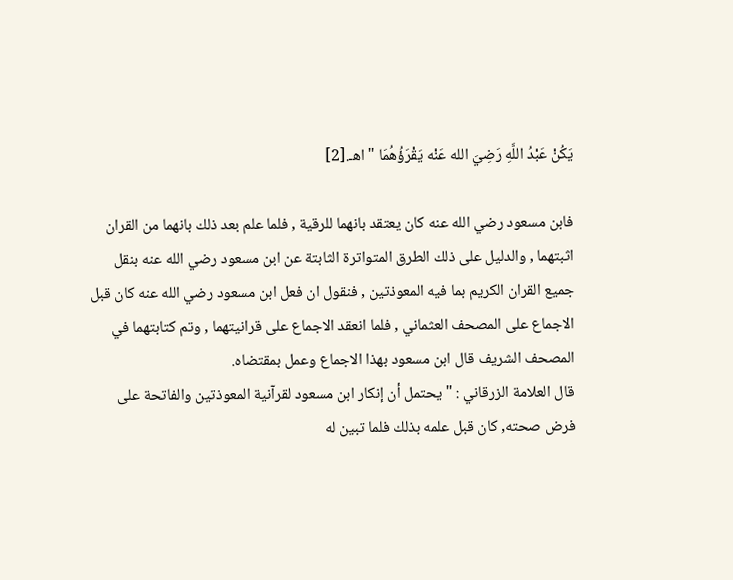يَكُنْ عَبْدُ اللَّهِ رَضِيَ الله عَنْه يَقْرَؤُهُمَا " اهـ.[2]

فابن مسعود رضي الله عنه كان يعتقد بانهما للرقية , فلما علم بعد ذلك بانهما من القران اثبتهما , والدليل على ذلك الطرق المتواترة الثابتة عن ابن مسعود رضي الله عنه بنقل جميع القران الكريم بما فيه المعوذتين , فنقول ان فعل ابن مسعود رضي الله عنه كان قبل الاجماع على المصحف العثماني , فلما انعقد الاجماع على قرانيتهما , وتم كتابتهما في المصحف الشريف قال ابن مسعود بهذا الاجماع وعمل بمقتضاه.
قال العلامة الزرقاني : " يحتمل أن إنكار ابن مسعود لقرآنية المعوذتين والفاتحة على فرض صحته, كان قبل علمه بذلك فلما تبين له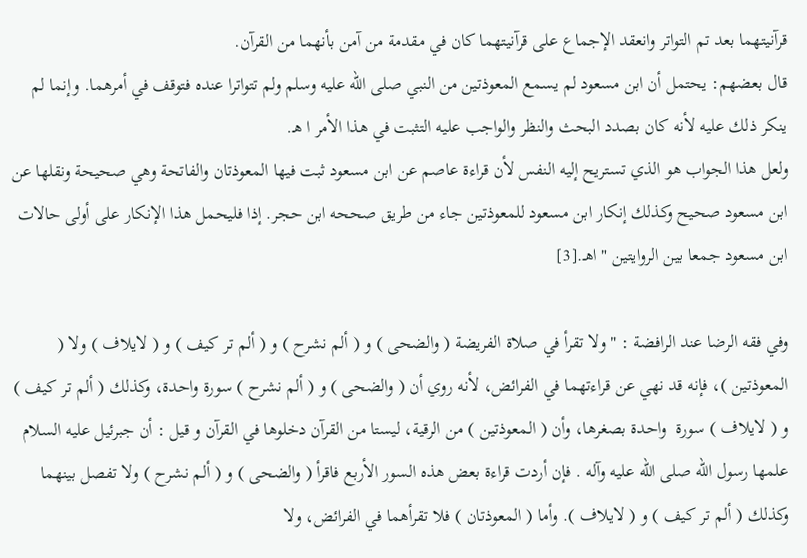قرآنيتهما بعد تم التواتر وانعقد الإجماع على قرآنيتهما كان في مقدمة من آمن بأنهما من القرآن.
قال بعضهم: يحتمل أن ابن مسعود لم يسمع المعوذتين من النبي صلى الله عليه وسلم ولم تتواترا عنده فتوقف في أمرهما. وإنما لم ينكر ذلك عليه لأنه كان بصدد البحث والنظر والواجب عليه التثبت في هذا الأمر ا هـ.
ولعل هذا الجواب هو الذي تستريح إليه النفس لأن قراءة عاصم عن ابن مسعود ثبت فيها المعوذتان والفاتحة وهي صحيحة ونقلها عن ابن مسعود صحيح وكذلك إنكار ابن مسعود للمعوذتين جاء من طريق صححه ابن حجر. إذا فليحمل هذا الإنكار على أولى حالات ابن مسعود جمعا بين الروايتين " اهـ.[3]

وفي فقه الرضا عند الرافضة : " ولا تقرأ في صلاة الفريضة ( والضحى ) و ( ألم نشرح ) و ( ألم تر كيف ) و ( لايلاف ) ولا ( المعوذتين )، فإنه قد نهي عن قراءتهما في الفرائض، لأنه روي أن ( والضحى ) و ( ألم نشرح ) سورة واحدة، وكذلك ( ألم تر كيف ) و ( لايلاف ) سورة  واحدة بصغرها، وأن ( المعوذتين ) من الرقية، ليستا من القرآن دخلوها في القرآن و قيل : أن جبرئيل عليه السلام علمها رسول الله صلى الله عليه وآله . فإن أردت قراءة بعض هذه السور الأربع فاقرأ ( والضحى ) و ( ألم نشرح ) ولا تفصل بينهما وكذلك ( ألم تر كيف ) و ( لايلاف ). وأما ( المعوذتان ) فلا تقرأهما في الفرائض، ولا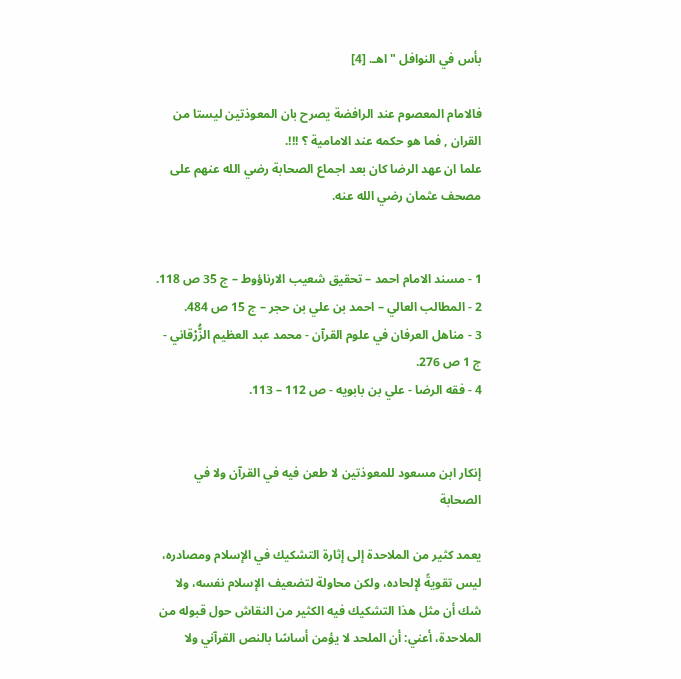بأس في النوافل " اهـ. [4]

فالامام المعصوم عند الرافضة يصرح بان المعوذتين ليستا من القران , فما هو حكمه عند الامامية ؟ !!!.
علما ان عهد الرضا كان بعد اجماع الصحابة رضي الله عنهم على مصحف عثمان رضي الله عنه.


1 - مسند الامام احمد – تحقيق شعيب الارناؤوط – ج 35 ص 118.
2 - المطالب العالي – احمد بن علي بن حجر – ج 15 ص 484.
3 - مناهل العرفان في علوم القرآن - محمد عبد العظيم الزُّرْقاني - ج 1 ص 276.
4 - فقه الرضا - علي بن بابويه - ص 112 – 113.


إنكار ابن مسعود للمعوذتين لا طعن فيه في القرآن ولا في الصحابة

يعمد كثير من الملاحدة إلى إثارة التشكيك في الإسلام ومصادره، ليس تقويةً لإلحاده، ولكن محاولة لتضعيف الإسلام نفسه، ولا شك أن مثل هذا التشكيك فيه الكثير من النقاش حول قبوله من الملاحدة، أعني: أن الملحد لا يؤمن أساسًا بالنص القرآني ولا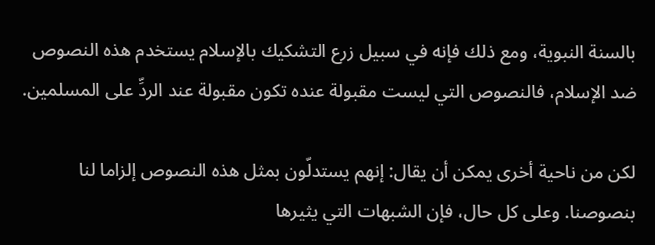بالسنة النبوية، ومع ذلك فإنه في سبيل زرع التشكيك بالإسلام يستخدم هذه النصوص ضد الإسلام، فالنصوص التي ليست مقبولة عنده تكون مقبولة عند الردِّ على المسلمين.

لكن من ناحية أخرى يمكن أن يقال: إنهم يستدلّون بمثل هذه النصوص إلزاما لنا بنصوصنا. وعلى كل حال، فإن الشبهات التي يثيرها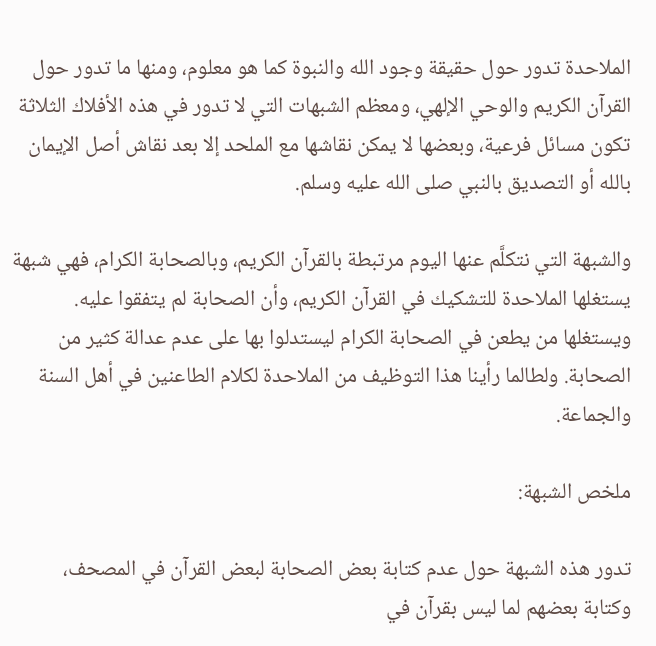الملاحدة تدور حول حقيقة وجود الله والنبوة كما هو معلوم، ومنها ما تدور حول القرآن الكريم والوحي الإلهي، ومعظم الشبهات التي لا تدور في هذه الأفلاك الثلاثة تكون مسائل فرعية، وبعضها لا يمكن نقاشها مع الملحد إلا بعد نقاش أصل الإيمان بالله أو التصديق بالنبي صلى الله عليه وسلم.

والشبهة التي نتكلَّم عنها اليوم مرتبطة بالقرآن الكريم، وبالصحابة الكرام، فهي شبهة يستغلها الملاحدة للتشكيك في القرآن الكريم، وأن الصحابة لم يتفقوا عليه. ويستغلها من يطعن في الصحابة الكرام ليستدلوا بها على عدم عدالة كثير من الصحابة. ولطالما رأينا هذا التوظيف من الملاحدة لكلام الطاعنين في أهل السنة والجماعة.

ملخص الشبهة:

تدور هذه الشبهة حول عدم كتابة بعض الصحابة لبعض القرآن في المصحف، وكتابة بعضهم لما ليس بقرآن في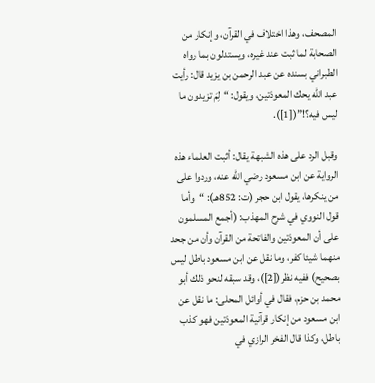المصحف، وهذا اختلاف في القرآن، وإنكار من الصحابة لما ثبت عند غيره، ويستدلون بما رواه الطبراني بسنده عن عبد الرحمن بن يزيد قال: رأيت عبد الله يحك المعوذتين، ويقول: “لِمَ تزيدون ما ليس فيه؟!”([1]).

وقبل الرد على هذه الشبهة يقال: أثبت العلماء هذه الرواية عن ابن مسعود رضي الله عنه، وردوا على من ينكرها، يقول ابن حجر (ت: 852هـ): “وأما قول النووي في شرح المهذب: (أجمع المسلمون على أن المعوذتين والفاتحة من القرآن وأن من جحد منهما شيئا كفر، وما نقل عن ابن مسعود باطل ليس بصحيح) ففيه نظر([2])، وقد سبقه لنحو ذلك أبو محمد بن حزم، فقال في أوائل المحلى: ما نقل عن ابن مسعود من إنكار قرآنية المعوذتين فهو كذب باطل، وكذا قال الفخر الرازي في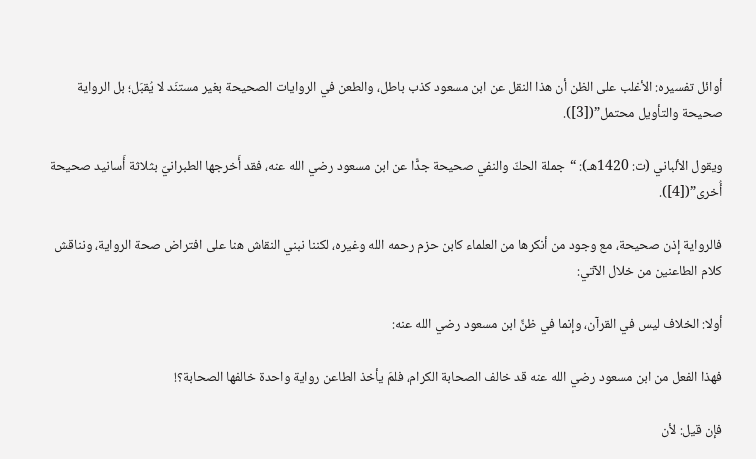أوائل تفسيره: الأغلب على الظن أن هذا النقل عن ابن مسعود كذب باطل، والطعن في الروايات الصحيحة بغير مستنَد لا يُقبَل؛ بل الرواية صحيحة والتأويل محتمل”([3]).

ويقول الألباني (ت: 1420هـ): “جملة الحكّ والنفي صحيحة جدًّا عن ابن مسعود رضي الله عنه، فقد أَخرجها الطبرانيّ بثلاثة أَسانيد صحيحة أُخرى”([4]).

فالرواية إذن صحيحة، مع وجود من أنكرها من العلماء كابن حزم رحمه الله وغيره، لكننا نبني النقاش هنا على افتراض صحة الرواية، ونناقش كلام الطاعنين من خلال الآتي:

أولا: الخلاف ليس في القرآن، وإنما في ظنِّ ابن مسعود رضي الله عنه:

فهذا الفعل من ابن مسعود رضي الله عنه قد خالف الصحابة الكرام، فلمَ يأخذ الطاعن رواية واحدة خالفها الصحابة؟!

فإن قيل: لأن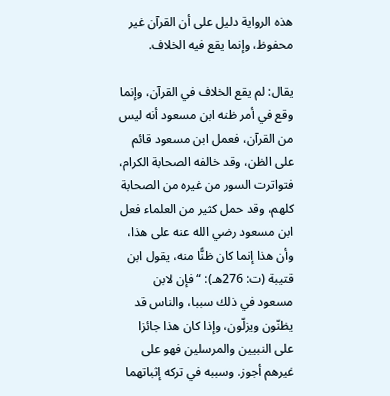هذه الرواية دليل على أن القرآن غير محفوظ، وإنما يقع فيه الخلاف.

يقال: لم يقع الخلاف في القرآن، وإنما وقع في أمر ظنه ابن مسعود أنه ليس من القرآن، فعمل ابن مسعود قائم على الظن، وقد خالفه الصحابة الكرام، فتواترت السور من غيره من الصحابة كلهم، وقد حمل كثير من العلماء فعل ابن مسعود رضي الله عنه على هذا، وأن هذا إنما كان ظنًّا منه، يقول ابن قتيبة (ت: 276هـ): “فإن لابن مسعود في ذلك سببا، والناس قد يظنّون ويزلّون، وإذا كان هذا جائزا على النبيين والمرسلين فهو على غيرهم أجوز. وسببه في تركه إثباتهما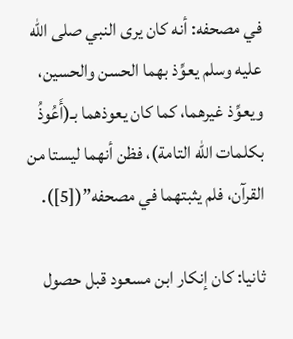في مصحفه: أنه كان يرى النبي صلى الله عليه وسلم يعوِّذ بهما الحسن والحسين، ويعوِّذ غيرهما، كما كان يعوذهما بـ(أَعُوذُ بكلمات الله التامة)، فظن أنهما ليستا من القرآن، فلم يثبتهما في مصحفه”([5]).

ثانيا: كان إنكار ابن مسعود قبل حصول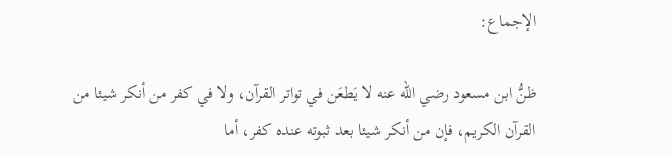الإجماع:

ظنُّ ابن مسعود رضي الله عنه لا يَطعَن في تواتر القرآن، ولا في كفر من أنكر شيئا من القرآن الكريم، فإن من أنكر شيئا بعد ثبوته عنده كفر، أما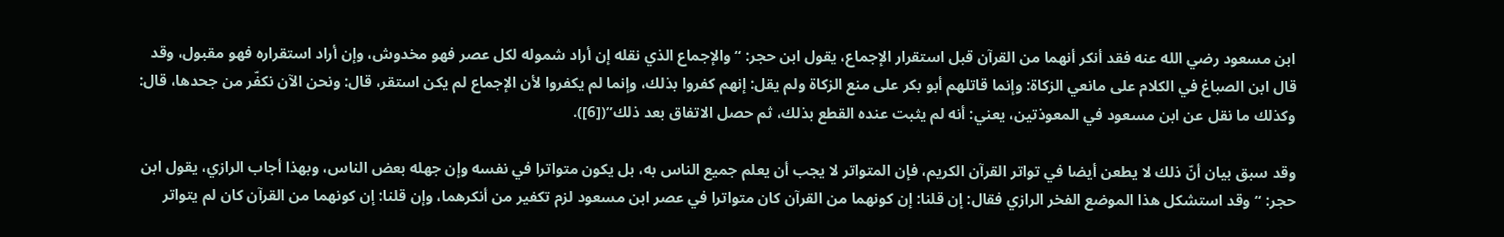ابن مسعود رضي الله عنه فقد أنكر أنهما من القرآن قبل استقرار الإجماع، يقول ابن حجر: “والإجماع الذي نقله إن أراد شموله لكل عصر فهو مخدوش، وإن أراد استقراره فهو مقبول، وقد قال ابن الصباغ في الكلام على مانعي الزكاة: وإنما قاتلهم أبو بكر على منع الزكاة ولم يقل: إنهم كفروا بذلك، وإنما لم يكفروا لأن الإجماع لم يكن استقر، قال: ونحن الآن نكفّر من جحدها، قال: وكذلك ما نقل عن ابن مسعود في المعوذتين، يعني: أنه لم يثبت عنده القطع بذلك، ثم حصل الاتفاق بعد ذلك”([6]).

وقد سبق بيان أنّ ذلك لا يطعن أيضا في تواتر القرآن الكريم، فإن المتواتر لا يجب أن يعلم جميع الناس به، بل يكون متواترا في نفسه وإن جهله بعض الناس، وبهذا أجاب الرازي، يقول ابن حجر: “وقد استشكل هذا الموضع الفخر الرازي فقال: إن قلنا: إن كونهما من القرآن كان متواترا في عصر ابن مسعود لزم تكفير من أنكرهما، وإن قلنا: إن كونهما من القرآن كان لم يتواتر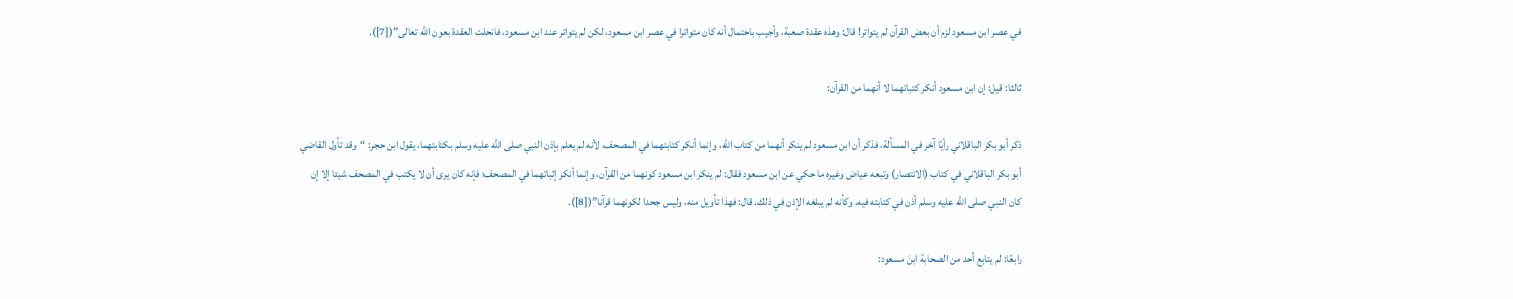في عصر ابن مسعود لزم أن بعض القرآن لم يتواتر! قال: وهذه عقدة صعبة، وأجيب باحتمال أنه كان متواترا في عصر ابن مسعود، لكن لم يتواتر عند ابن مسعود، فانحلت العقدة بعون الله تعالى”([7]).

ثالثا: قيل: إن ابن مسعود أنكر كتباتهما لا أنهما من القرآن:

ذكر أبو بكر الباقلاني رأيًا آخر في المسألة، فذكر أن ابن مسعود لم ينكر أنهما من كتاب الله، وإنما أنكر كتابتهما في المصحف، لأنه لم يعلم بإذن النبي صلى الله عليه وسلم بكتابتهما، يقول ابن حجر: “وقد تأول القاضي أبو بكر الباقلاني في كتاب (الانتصار) وتبعه عياض وغيره ما حكي عن ابن مسعود فقال: لم ينكر ابن مسعود كونهما من القرآن، وإنما أنكر إثباتهما في المصحف؛ فإنه كان يرى أن لا يكتب في المصحف شيئا إلا إن كان النبي صلى الله عليه وسلم أذن في كتابته فيه، وكأنه لم يبلغه الإذن في ذلك. قال: فهذا تأويل منه، وليس جحدا لكونهما قرآنا”([8]).

رابعًا: لم يتابع أحد من الصحابة ابنَ مسعود: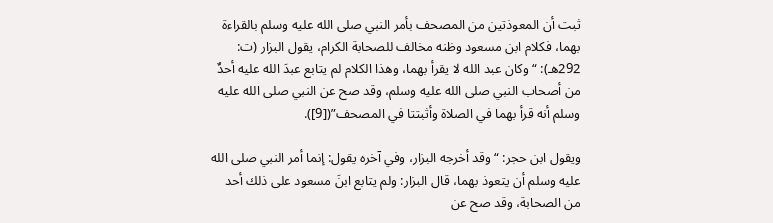ثبت أن المعوذتين من المصحف بأمر النبي صلى الله عليه وسلم بالقراءة بهما، فكلام ابن مسعود وظنه مخالف للصحابة الكرام، يقول البزار (ت: 292هـ): “وكان عبد الله لا يقرأ بهما، وهذا الكلام لم يتابع عبدَ الله عليه أحدٌ من أصحاب النبي صلى الله عليه وسلم، وقد صح عن النبي صلى الله عليه وسلم أنه قرأ بهما في الصلاة وأثبتتا في المصحف”([9]).

ويقول ابن حجر: “وقد أخرجه البزار، وفي آخره يقول: إنما أمر النبي صلى الله عليه وسلم أن يتعوذ بهما، قال البزار: ولم يتابع ابنَ مسعود على ذلك أحد من الصحابة، وقد صح عن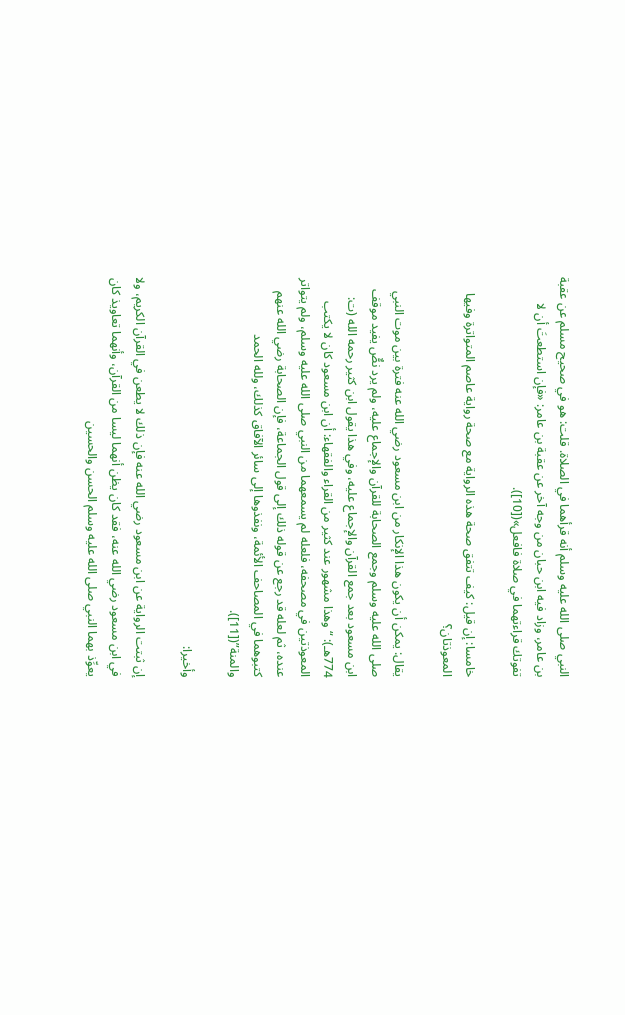النبي صلى الله عليه وسلم أنه قرأهما في الصلاة. قلت: هو في صحيح مسلم عن عقبة بن عامر، وزاد فيه ابن حبان من وجه آخر عن عقبة بن عامر: «فإن استطعتَ أن لا تفوتك قراءتهما في صلاة فافعل»([10]).

خامسا: إن قيل: كيف تتفق صحة هذه الرواية مع صحة رواية عاصم المتواترة وفيها المعوذتان؟

يقال: يمكن أن يكون هذا الإنكار من ابن مسعود رضي الله عنه فترة بين موت النبي صلى الله عليه وسلم وجمع الصحابة للقرآن والإجماع عليه، ولم يرد نصٌّ يفيد موقف ابن مسعود بعد جمع القرآن والإجماع عليه، وفي هذا يقول ابن كثير رحمه الله (ت: 774هـ): “وهذا مشهور عند كثير من القراء والفقهاء: أن ابن مسعود كان لا يكتب المعوذتين في مصحفه، فلعله لم يسمعهما من النبي صلى الله عليه وسلم، ولم يتواتر عنده، ثم لعله قد رجع عن قوله ذلك إلى قول الجماعة، فإن الصحابة رضي الله عنهم كتبوهما في المصاحف الأئمة، ونفذوها إلى سائر الآفاق كذلك، ولله الحمد والمنة”([11]).

وأخيرا:

إن ثبتت الرواية عن ابن مسعود رضي الله عنه فإن ذلك لا يطعن في القرآن الكريم، ولا في ابن مسعود رضي الله عنه، فقد كان يظن أنهما ليسا من القرآن، وأنهما تعاويذ كان يعوِّذ بهما النبي صلى الله عليه وسلم الحسن والحسين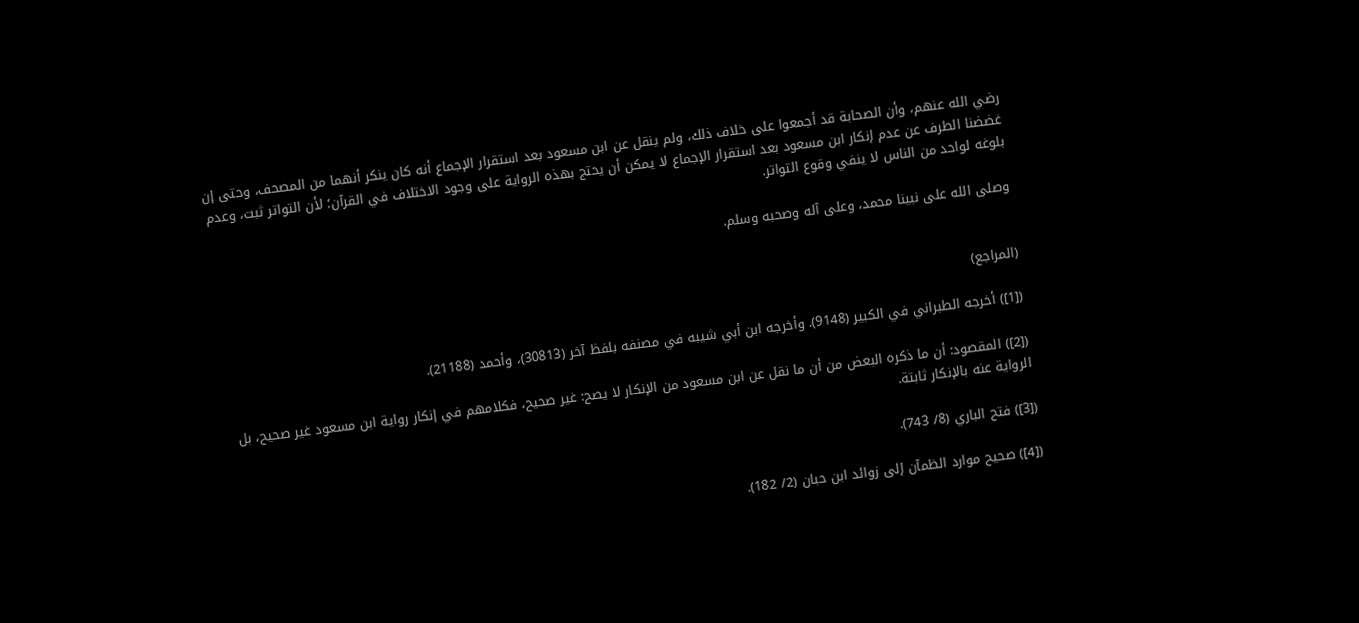رضي الله عنهم، وأن الصحابة قد أجمعوا على خلاف ذلك، ولم ينقل عن ابن مسعود بعد استقرار الإجماع أنه كان ينكر أنهما من المصحف، وحتى إن غضضنا الطرف عن عدم إنكار ابن مسعود بعد استقرار الإجماع لا يمكن أن يحتج بهذه الرواية على وجود الاختلاف في القرآن؛ لأن التواتر ثبت، وعدم بلوغه لواحد من الناس لا ينفي وقوع التواتر.

وصلى الله على نبينا محمد، وعلى آله وصحبه وسلم.


(المراجع)

([1]) أخرجه الطبراني في الكبير (9148). وأخرجه ابن أبي شيبه في مصنفه بلفظ آخر (30813)، وأحمد (21188).

([2]) المقصود: أن ما ذكره البعض من أن ما نقل عن ابن مسعود من الإنكار لا يصح: غير صحيح، فكلامهم في إنكار رواية ابن مسعود غير صحيح، بل الرواية عنه بالإنكار ثابتة.

([3]) فتح الباري (8/ 743).

([4]) صحيح موارد الظمآن إلى زوائد ابن حبان (2/ 182).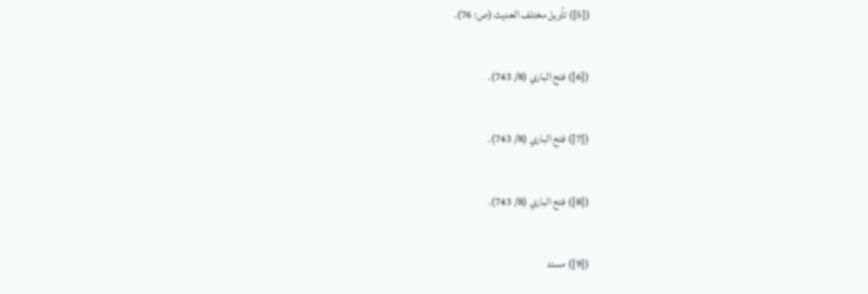([5]) تأويل مختلف الحديث (ص: 76).

([6]) فتح الباري (8/ 743).

([7]) فتح الباري (8/ 743).

([8]) فتح الباري (8/ 743).

([9]) مسند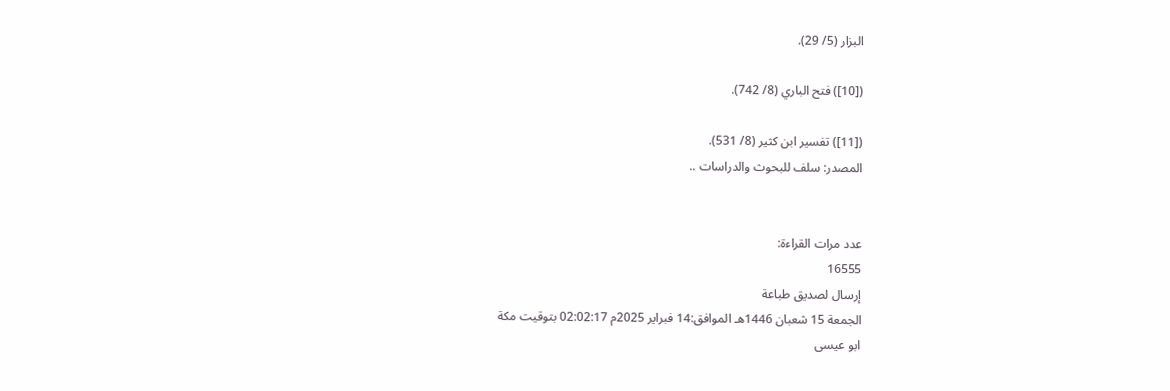البزار (5/ 29).

([10]) فتح الباري (8/ 742).

([11]) تفسير ابن كثير (8/ 531).
المصدر: سلف للبحوث والدراسات ..


عدد مرات القراءة:
16555
إرسال لصديق طباعة
الجمعة 15 شعبان 1446هـ الموافق:14 فبراير 2025م 02:02:17 بتوقيت مكة
ابو عيسى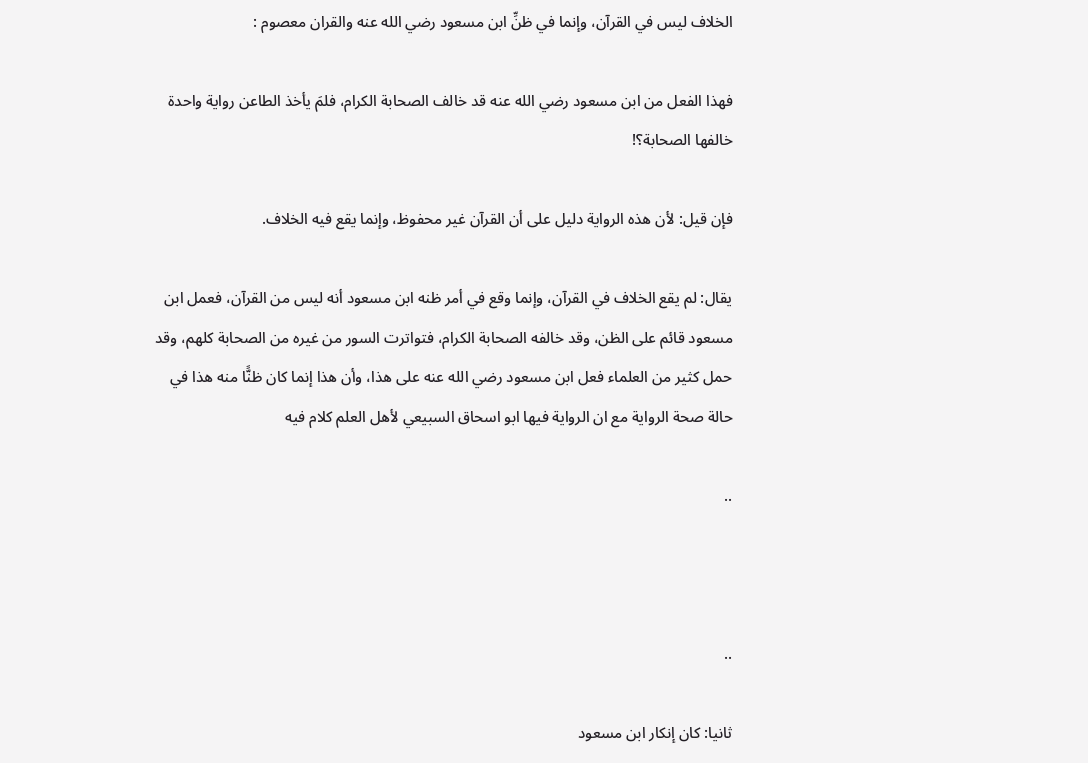الخلاف ليس في القرآن، وإنما في ظنِّ ابن مسعود رضي الله عنه والقران معصوم :

فهذا الفعل من ابن مسعود رضي الله عنه قد خالف الصحابة الكرام، فلمَ يأخذ الطاعن رواية واحدة خالفها الصحابة؟!

فإن قيل: لأن هذه الرواية دليل على أن القرآن غير محفوظ، وإنما يقع فيه الخلاف.

يقال: لم يقع الخلاف في القرآن، وإنما وقع في أمر ظنه ابن مسعود أنه ليس من القرآن، فعمل ابن مسعود قائم على الظن، وقد خالفه الصحابة الكرام، فتواترت السور من غيره من الصحابة كلهم، وقد حمل كثير من العلماء فعل ابن مسعود رضي الله عنه على هذا، وأن هذا إنما كان ظنًّا منه هذا في حالة صحة الرواية مع ان الرواية فيها ابو اسحاق السبيعي لأهل العلم كلام فيه

..



..

ثانيا: كان إنكار ابن مسعود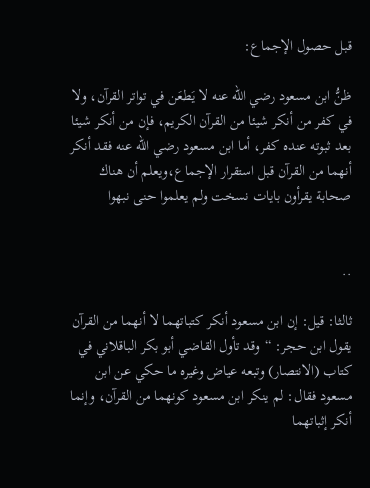قبل حصول الإجماع:

ظنُّ ابن مسعود رضي الله عنه لا يَطعَن في تواتر القرآن، ولا في كفر من أنكر شيئا من القرآن الكريم، فإن من أنكر شيئا بعد ثبوته عنده كفر، أما ابن مسعود رضي الله عنه فقد أنكر أنهما من القرآن قبل استقرار الإجماع،ويعلم أن هناك صحابة يقرأون بايات نسخت ولم يعلموا حنى نبهوا


..

ثالثا: قيل: إن ابن مسعود أنكر كتباتهما لا أنهما من القرآن يقول ابن حجر: “وقد تأول القاضي أبو بكر الباقلاني في كتاب (الانتصار) وتبعه عياض وغيره ما حكي عن ابن مسعود فقال: لم ينكر ابن مسعود كونهما من القرآن، وإنما أنكر إثباتهما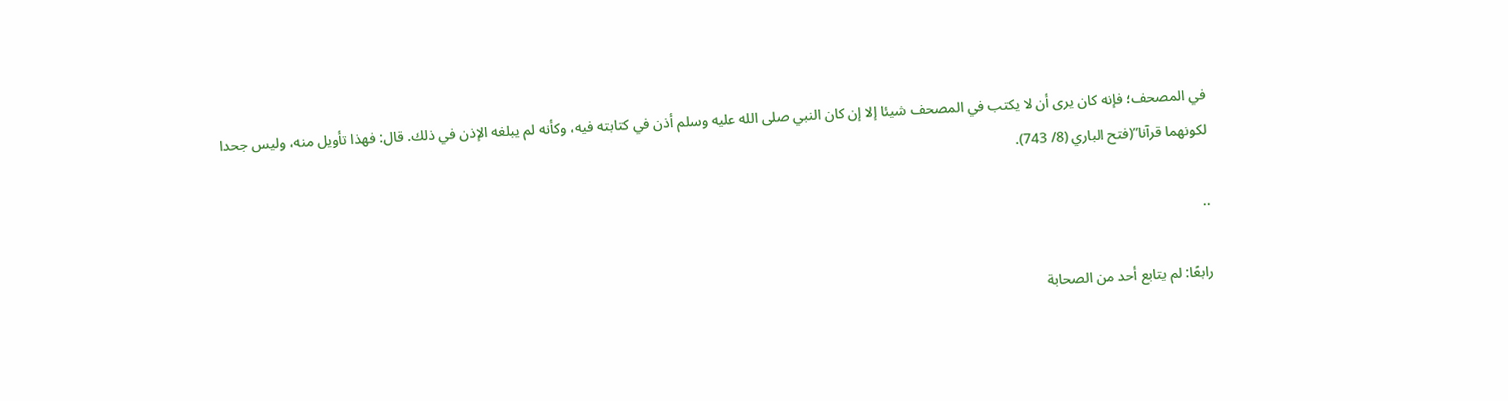في المصحف؛ فإنه كان يرى أن لا يكتب في المصحف شيئا إلا إن كان النبي صلى الله عليه وسلم أذن في كتابته فيه، وكأنه لم يبلغه الإذن في ذلك. قال: فهذا تأويل منه، وليس جحدا لكونهما قرآنا”(فتح الباري (8/ 743).

..

رابعًا: لم يتابع أحد من الصحابة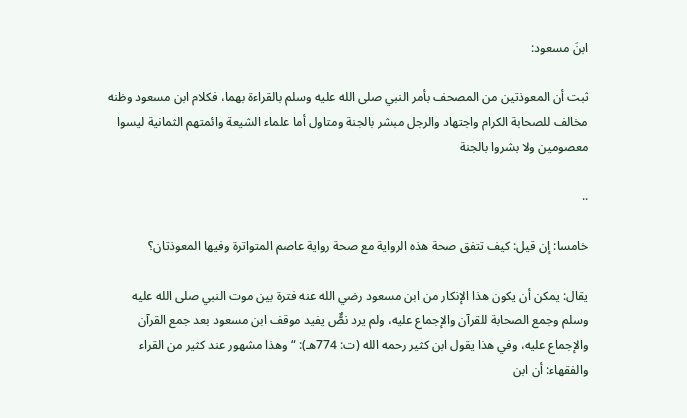ابنَ مسعود:

ثبت أن المعوذتين من المصحف بأمر النبي صلى الله عليه وسلم بالقراءة بهما، فكلام ابن مسعود وظنه مخالف للصحابة الكرام واجتهاد والرجل مبشر بالجنة ومتاول أما علماء الشيعة وائمتهم الثمانية ليسوا معصومين ولا بشروا بالجنة

..

خامسا: إن قيل: كيف تتفق صحة هذه الرواية مع صحة رواية عاصم المتواترة وفيها المعوذتان؟

يقال: يمكن أن يكون هذا الإنكار من ابن مسعود رضي الله عنه فترة بين موت النبي صلى الله عليه وسلم وجمع الصحابة للقرآن والإجماع عليه، ولم يرد نصٌّ يفيد موقف ابن مسعود بعد جمع القرآن والإجماع عليه، وفي هذا يقول ابن كثير رحمه الله (ت: 774هـ): “وهذا مشهور عند كثير من القراء والفقهاء: أن ابن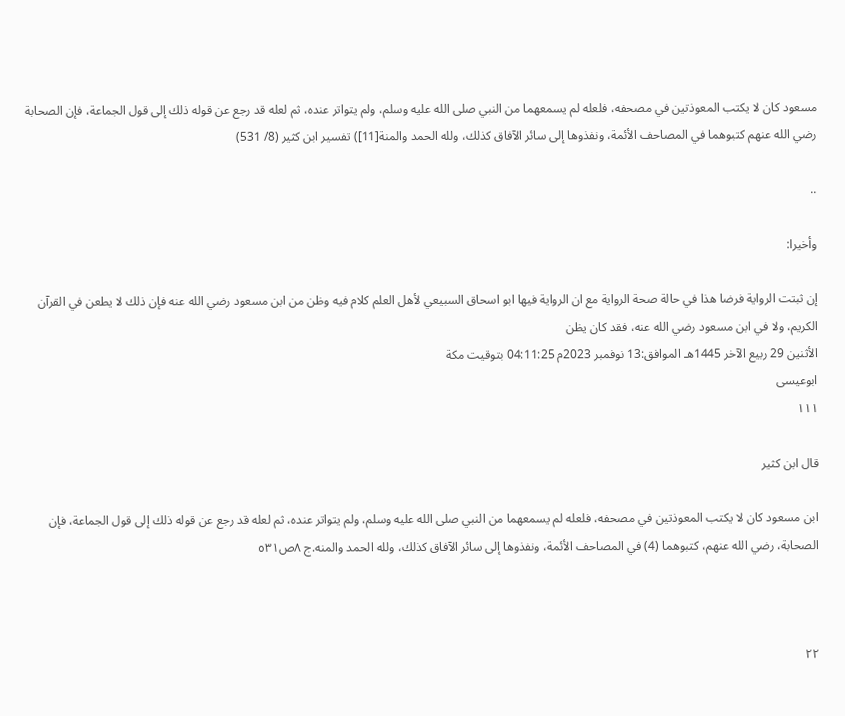مسعود كان لا يكتب المعوذتين في مصحفه، فلعله لم يسمعهما من النبي صلى الله عليه وسلم، ولم يتواتر عنده، ثم لعله قد رجع عن قوله ذلك إلى قول الجماعة، فإن الصحابة رضي الله عنهم كتبوهما في المصاحف الأئمة، ونفذوها إلى سائر الآفاق كذلك، ولله الحمد والمنة[11]) تفسير ابن كثير (8/ 531)

..

وأخيرا:

إن ثبتت الرواية فرضا هذا في حالة صحة الرواية مع ان الرواية فيها ابو اسحاق السبيعي لأهل العلم كلام فيه وظن من ابن مسعود رضي الله عنه فإن ذلك لا يطعن في القرآن الكريم، ولا في ابن مسعود رضي الله عنه، فقد كان يظن
الأثنين 29 ربيع الآخر 1445هـ الموافق:13 نوفمبر 2023م 04:11:25 بتوقيت مكة
ابوعيسى
١١١

قال ابن كثير

ابن مسعود كان لا يكتب المعوذتين في مصحفه، فلعله لم يسمعهما من النبي صلى الله عليه وسلم، ولم يتواتر عنده، ثم لعله قد رجع عن قوله ذلك إلى قول الجماعة، فإن الصحابة، رضي الله عنهم، كتبوهما (4) في المصاحف الأئمة، ونفذوها إلى سائر الآفاق كذلك، ولله الحمد والمنه.ج ٨ص٥٣١



٢٢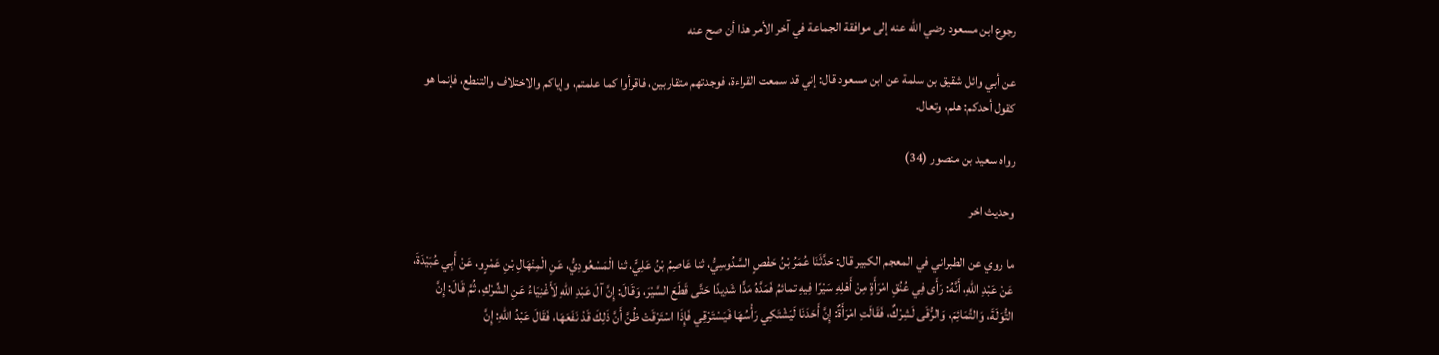رجوع ابن مسعود رضي الله عنه إلى موافقة الجماعة في آخر الأمر هذا أن صح عنه

عن أبي وائل شقيق بن سلمة عن ابن مسعود قال: إني قد سمعت القراءة، فوجدتهم متقاربين، فاقرأوا كما علمتم، وإياكم والاختلاف والتنطع، فإنما هو كقول أحدكم: هلم، وتعال.

رواه سعيد بن منصور (34)

وحديث اخر

ما روي عن الطبراني في المعجم الكبير قال: حَدَّثَنَا عُمَرُ بْنُ حَفْصٍ السَّدُوسِيُّ، ثنا عَاصِمُ بْنُ عَلِيٍّ، ثنا الْمَسْعُودِيُّ، عَنِ الْمِنْهَالِ بْنِ عَمْرٍو، عَنْ أَبِي عُبَيْدَةَ، عَنْ عَبْدِ اللهِ، أَنَّهُ: رَأَى فِي عُنُقِ امْرَأَةٍ مِنْ أَهْلِهِ سَيْرًا فِيهِ تمائمُ فَمَدَّهُ مَدًّا شَدِيدًا حَتَّى قَطَعَ السَّيْرَ، وَقَالَ: إِنَّ آلَ عَبْدِ اللهِ لَأَغْنِيَاءُ عَنِ الشِّرْكِ، ثُمَّ قَالَ: إِنَّ التُّوَلَةَ، وَالتَّمَائِمَ، وَالرُّقَى لَشِرْكٌ، فَقَالَتِ امْرَأَةٌ: إِنَّ أَحَدَنَا لَيَشْتَكِي رَأْسُهَا فَيَسْتَرْقِي فَإِذَا اسْتَرْقَتْ ظُنَّ أَنَّ ذَلِكَ قَدْ نَفَعَهَا، فَقَالَ عَبْدُ اللهِ: إِنَّ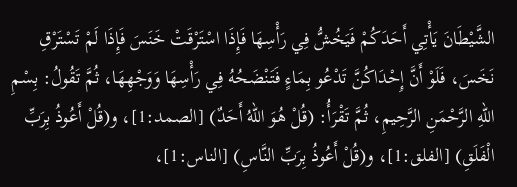الشَّيْطَانَ يَأْتِي أَحَدَكُمْ فَيَخُشُّ فِي رَأْسِهَا فَإِذَا اسْتَرْقَتْ خَنَسَ فَإِذَا لَمْ تَسْتَرْقِ نَخَسَ، فَلَوْ أَنَّ إِحْدَاكُنَّ تَدْعُو بِمَاءٍ فَتَنْضَحُهُ فِي رَأْسِهَا وَوَجْهِهَا، ثُمَّ تَقُولُ: بِسْمِ اللهِ الرَّحْمَنِ الرَّحِيمِ، ثُمَّ تَقْرَأُ: (قُلْ هُوَ اللهُ أَحَدٌ) [الصمد:1]، و(قُلْ أَعُوذُ بِرَبِّ الْفَلَقِ) [الفلق:1]، و(قُلْ أَعُوذُ بِرَبِّ النَّاسِ) [الناس:1]،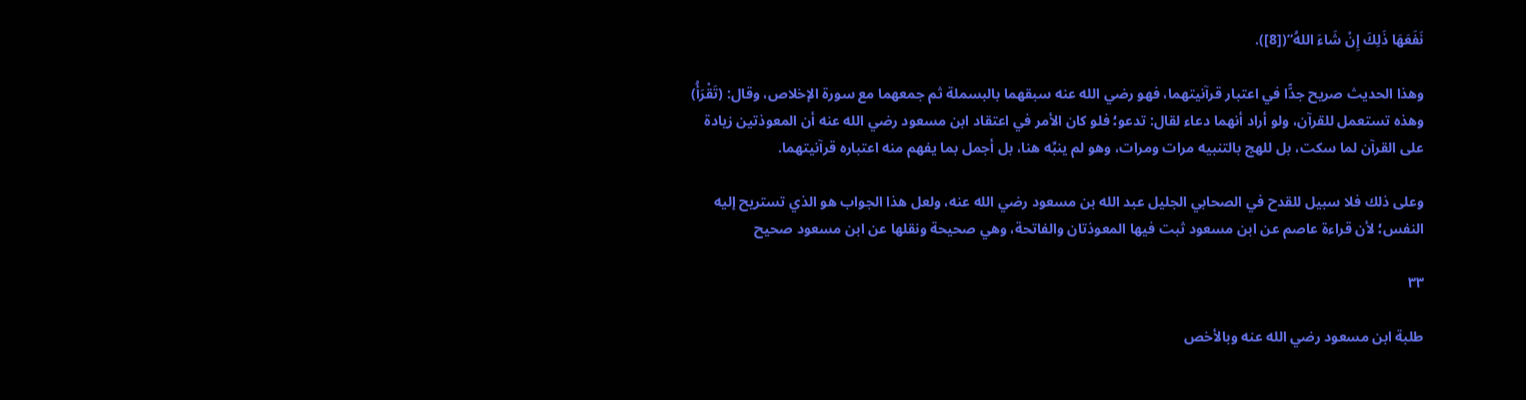نَفَعَهَا ذَلِكَ إِنْ شَاءَ اللهُ”([8]).

وهذا الحديث صريح جدًّا في اعتبار قرآنيتهما، فهو رضي الله عنه سبقهما بالبسملة ثم جمعهما مع سورة الإخلاص، وقال: (تَقْرَأُ) وهذه تستعمل للقرآن، ولو أراد أنهما دعاء لقال: تدعو؛ فلو كان الأمر في اعتقاد ابن مسعود رضي الله عنه أن المعوذتين زيادة على القرآن لما سكت، بل للهج بالتنبيه مرات ومرات، وهو لم ينبِّه هنا، بل أجمل بما يفهم منه اعتباره قرآنيتهما.

وعلى ذلك فلا سبيل للقدح في الصحابي الجليل عبد الله بن مسعود رضي الله عنه، ولعل هذا الجواب هو الذي تستريح إليه النفس؛ لأن قراءة عاصم عن ابن مسعود ثبت فيها المعوذتان والفاتحة، وهي صحيحة ونقلها عن ابن مسعود صحيح

٣٣

طلبة ابن مسعود رضي الله عنه وبالأخص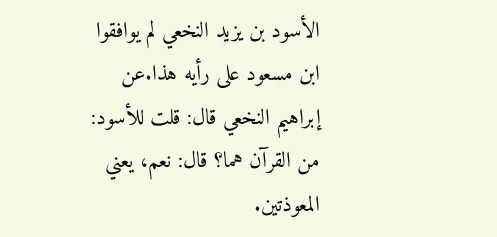الأسود بن يزيد النخعي لم يوافقوا ابن مسعود على رأيه هذا.عن إبراهيم النخعي قال: قلت للأسود: من القرآن هما؟ قال: نعم، يعني المعوذتين.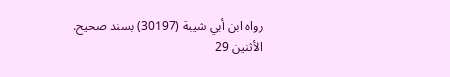رواه ابن أبي شيبة (30197) بسند صحيح.
الأثنين 29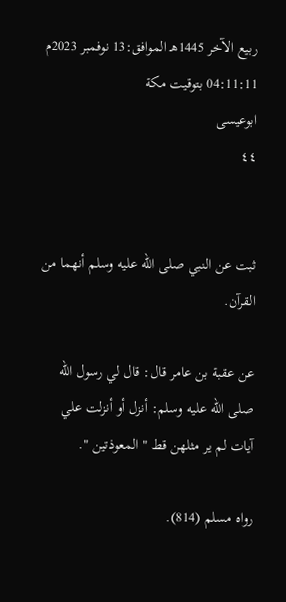ربيع الآخر 1445هـ الموافق:13 نوفمبر 2023م 04:11:11 بتوقيت مكة
ابوعيسى
٤٤


ثبت عن النبي صلى الله عليه وسلم أنهما من القرآن.

عن عقبة بن عامر قال: قال لي رسول الله صلى الله عليه وسلم: أنزل أو أنزلت علي آيات لم ير مثلهن قط " المعوذتين ".

رواه مسلم (814).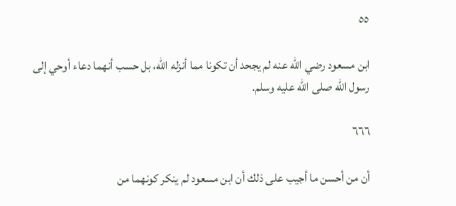٥٥

ابن مسعود رضي الله عنه لم يجحد أن تكونا مما أنزله الله، بل حسب أنهما دعاء أوحي إلى رسول الله صلى الله عليه وسلم.

٦٦٦

أن من أحسن ما أجيب على ذلك أن ابن مسعود لم ينكر كونهما من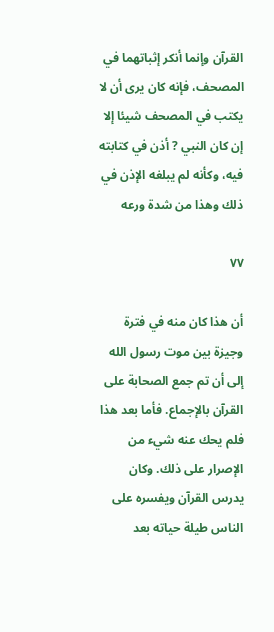القرآن وإنما أنكر إثباتهما في المصحف، فإنه كان يرى أن لا يكتب في المصحف شيئا إلا إن كان النبي ? أذن في كتابته فيه، وكأنه لم يبلغه الإذن في ذلك وهذا من شدة ورعه

٧٧

أن هذا كان منه في فترة وجيزة بين موت رسول الله إلى أن تم جمع الصحابة على القرآن بالإجماع. فأما بعد هذا فلم يحك عنه شيء من الإصرار على ذلك. وكان يدرس القرآن ويفسره على الناس طيلة حياته بعد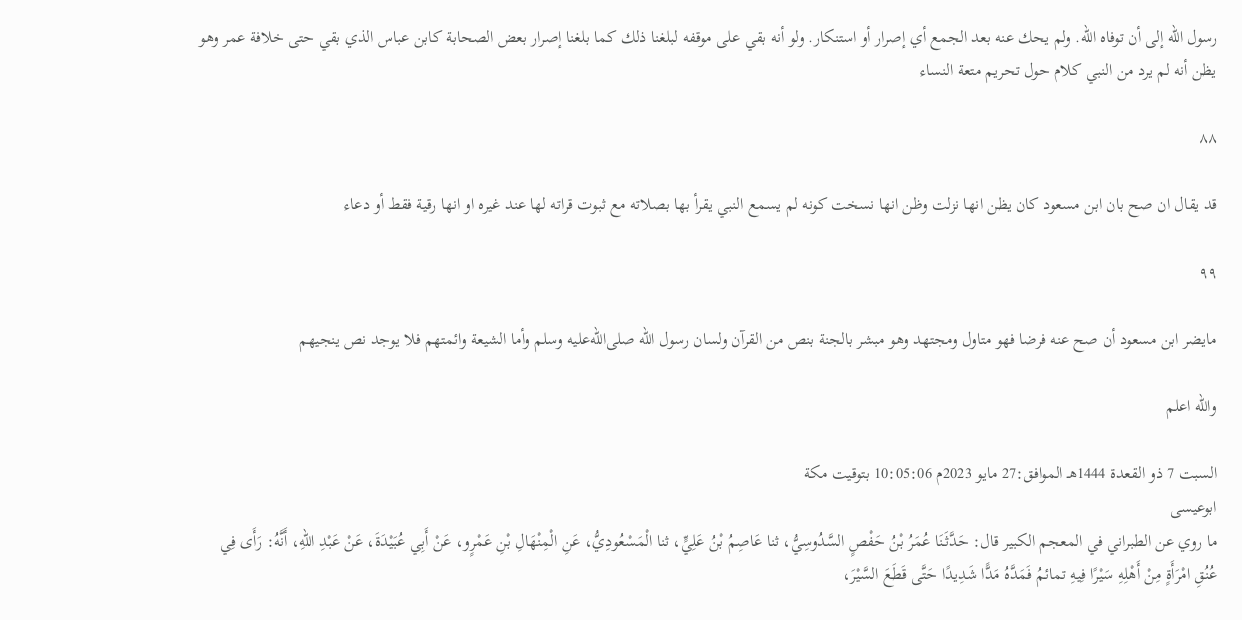رسول الله إلى أن توفاه الله. ولم يحك عنه بعد الجمع أي إصرار أو استنكار. ولو أنه بقي على موقفه لبلغنا ذلك كما بلغنا إصرار بعض الصحابة كابن عباس الذي بقي حتى خلافة عمر وهو يظن أنه لم يرد من النبي كلام حول تحريم متعة النساء

٨٨

قد يقال ان صح بان ابن مسعود كان يظن انها نزلت وظن انها نسخت كونه لم يسمع النبي يقرأ بها بصلاته مع ثبوت قراته لها عند غيره او انها رقية فقط أو دعاء

٩٩

مايضر ابن مسعود أن صح عنه فرضا فهو متاول ومجتهد وهو مبشر بالجنة بنص من القرآن ولسان رسول الله صلى‌الله‌عليه‌ وسلم وأما الشيعة وائمتهم فلا يوجد نص ينجيهم

والله اعلم

السبت 7 ذو القعدة 1444هـ الموافق:27 مايو 2023م 10:05:06 بتوقيت مكة
ابوعيسى
ما روي عن الطبراني في المعجم الكبير قال: حَدَّثَنَا عُمَرُ بْنُ حَفْصٍ السَّدُوسِيُّ، ثنا عَاصِمُ بْنُ عَلِيٍّ، ثنا الْمَسْعُودِيُّ، عَنِ الْمِنْهَالِ بْنِ عَمْرٍو، عَنْ أَبِي عُبَيْدَةَ، عَنْ عَبْدِ اللهِ، أَنَّهُ: رَأَى فِي عُنُقِ امْرَأَةٍ مِنْ أَهْلِهِ سَيْرًا فِيهِ تمائمُ فَمَدَّهُ مَدًّا شَدِيدًا حَتَّى قَطَعَ السَّيْرَ،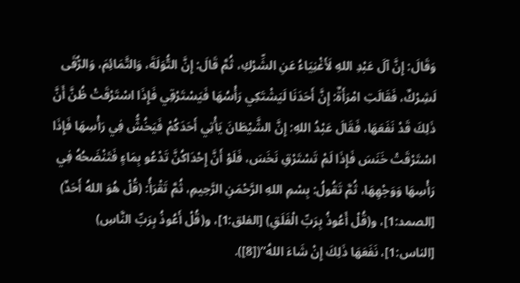وَقَالَ: إِنَّ آلَ عَبْدِ اللهِ لَأَغْنِيَاءُ عَنِ الشِّرْكِ، ثُمَّ قَالَ: إِنَّ التُّوَلَةَ، وَالتَّمَائِمَ، وَالرُّقَى لَشِرْكٌ، فَقَالَتِ امْرَأَةٌ: إِنَّ أَحَدَنَا لَيَشْتَكِي رَأْسُهَا فَيَسْتَرْقِي فَإِذَا اسْتَرْقَتْ ظُنَّ أَنَّ ذَلِكَ قَدْ نَفَعَهَا، فَقَالَ عَبْدُ اللهِ: إِنَّ الشَّيْطَانَ يَأْتِي أَحَدَكُمْ فَيَخُشُّ فِي رَأْسِهَا فَإِذَا اسْتَرْقَتْ خَنَسَ فَإِذَا لَمْ تَسْتَرْقِ نَخَسَ، فَلَوْ أَنَّ إِحْدَاكُنَّ تَدْعُو بِمَاءٍ فَتَنْضَحُهُ فِي رَأْسِهَا وَوَجْهِهَا، ثُمَّ تَقُولُ: بِسْمِ اللهِ الرَّحْمَنِ الرَّحِيمِ، ثُمَّ تَقْرَأُ: (قُلْ هُوَ اللهُ أَحَدٌ) [الصمد:1]، و(قُلْ أَعُوذُ بِرَبِّ الْفَلَقِ) [الفلق:1]، و(قُلْ أَعُوذُ بِرَبِّ النَّاسِ) [الناس:1]، نَفَعَهَا ذَلِكَ إِنْ شَاءَ اللهُ”([8]).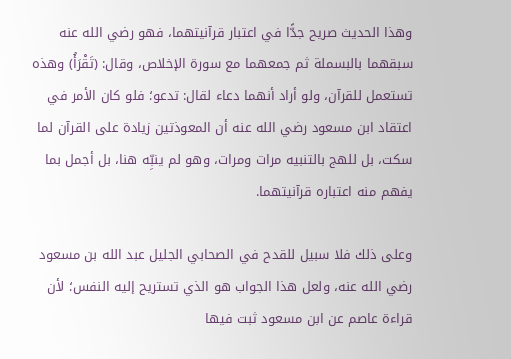وهذا الحديث صريح جدًّا في اعتبار قرآنيتهما، فهو رضي الله عنه سبقهما بالبسملة ثم جمعهما مع سورة الإخلاص، وقال: (تَقْرَأُ) وهذه تستعمل للقرآن، ولو أراد أنهما دعاء لقال: تدعو؛ فلو كان الأمر في اعتقاد ابن مسعود رضي الله عنه أن المعوذتين زيادة على القرآن لما سكت، بل للهج بالتنبيه مرات ومرات، وهو لم ينبِّه هنا، بل أجمل بما يفهم منه اعتباره قرآنيتهما.

وعلى ذلك فلا سبيل للقدح في الصحابي الجليل عبد الله بن مسعود رضي الله عنه، ولعل هذا الجواب هو الذي تستريح إليه النفس؛ لأن قراءة عاصم عن ابن مسعود ثبت فيها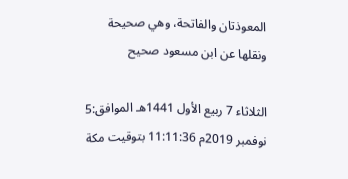المعوذتان والفاتحة، وهي صحيحة ونقلها عن ابن مسعود صحيح

الثلاثاء 7 ربيع الأول 1441هـ الموافق:5 نوفمبر 2019م 11:11:36 بتوقيت مكة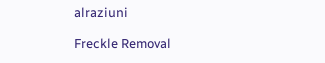alraziuni

Freckle Removal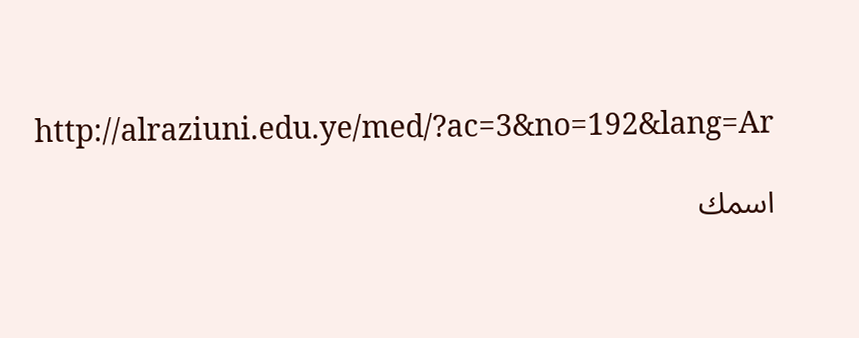http://alraziuni.edu.ye/med/?ac=3&no=192&lang=Ar

اسمك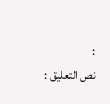:
نص التعليق :